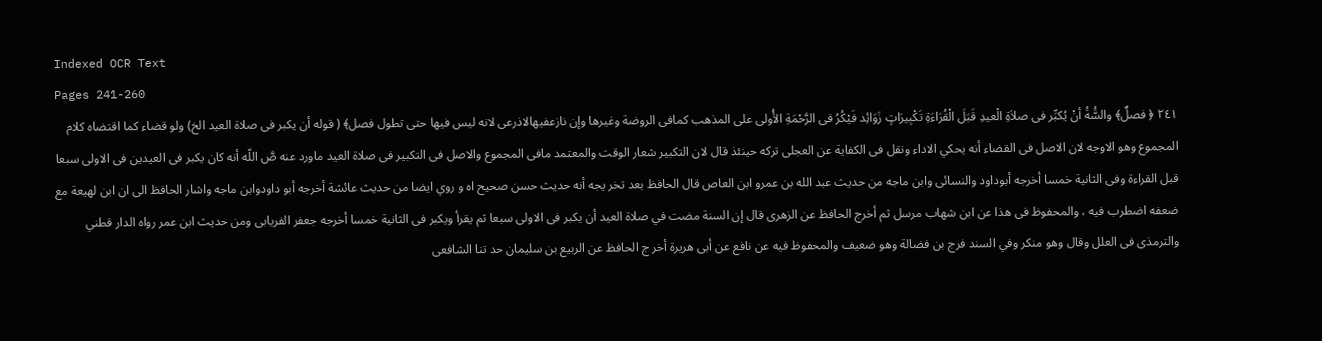Indexed OCR Text
Pages 241-260
٢٤١ ﴿ فصلٌ﴾ والسَُّةُ أنْ يُكبِّر فى صلاَةِ الْعيدِ قَبَلَ الْقُرَاءَةِ تَكْبِيرَاتٍ زَوَائِد فَيْكُرُ فى الرَّحْمَةِ الأُولى على المذهب کمافی الروضة وغیرها وإن نازعفیهالاذرعی لانه ليس فيها حتى تطول فصل﴾ ( قوله أن يكبر فى صلاة العيد الخ) ولو قضاء كما اقتضاه كلام المجموع وهو الاوجه لان الاصل فى القضاء أنه يحكي الاداء ونقل فى الكفاية عن العجلى تركه حينئذ قال لان التكبير شعار الوقت والمعتمد مافى المجموع والاصل فى التكبير فى صلاة العيد ماورد عنه صَّ اللّه أنه كان يكبر فى العيدين فى الاولى سبعا قبل القراءة وفى الثانية خمسا أخرجه أبوداود والنسائى وابن ماجه من حديث عبد الله بن عمرو ابن العاص قال الحافظ بعد تخر یجه أنه حديث حسن صحيح اه و روي ايضا من حديث عائشة أخرجه أبو داودوابن ماجه واشار الحافظ الى ان ابن لهيعة مع ضعفه اضطرب فيه ، والمحفوظ فى هذا عن ابن شهاب مرسل ثم أخرج الحافظ عن الزهرى قال إن السنة مضت في صلاة العيد أن يكبر فى الاولى سبعا ثم يقرأ ويكبر فى الثانية خمسا أخرجه جعفر الفریابى ومن حديث ابن عمر رواه الدار قطني والترمذى فى العلل وقال وهو منكر وفي السند فرج بن فضالة وهو ضعيف والمحفوظ فيه عن نافع عن أبى هريرة أخر ج الحافظ عن الربيع بن سليمان حد تنا الشافعی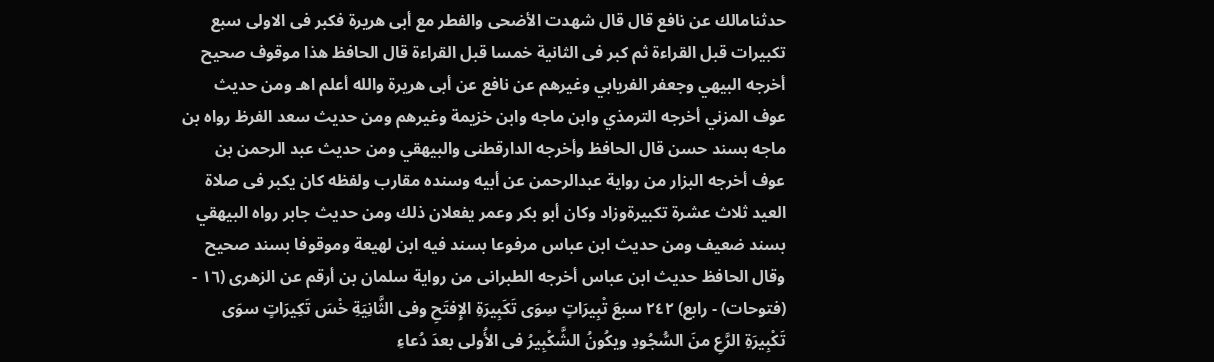حدثنامالك عن نافع قال قال شهدت الأضحى والفطر مع أبى هريرة فكبر فى الاولى سبع تكبيرات قبل القراءة ثم كبر فى الثانية خمسا قبل القراءة قال الحافظ هذا موقوف صحيح أخرجه البيهي وجعفر الفريابي وغيرهم عن نافع عن أبى هريرة والله أعلم اهـ ومن حديث عوف المزني أخرجه الترمذي وابن ماجه وابن خزيمة وغيرهم ومن حديث سعد الفرظ رواه بن ماجه بسند حسن قال الحافظ وأخرجه الدارقطنى والبيهقي ومن حديث عبد الرحمن بن عوف أخرجه البزار من رواية عبدالرحمن عن أبيه وسنده مقارب ولفظه كان يكبر فى صلاة العيد ثلاث عشرة تکبیرةوزاد وكان أبو بكر وعمر يفعلان ذلك ومن حديث جابر رواه البيهقي بسند ضعيف ومن حديث ابن عباس مرفوعا بسند فيه ابن لهيعة وموقوفا بسند صحيح وقال الحافظ حديث ابن عباس أخرجه الطبرانى من رواية سلمان بن أرقم عن الزهرى (١٦ - (فتوحات) - رابع) ٢٤٢ سبعَ تْبِيرَاتٍ سِوَى تَكَبِيرَةِ الإِفتَحِ وفى الثَّانِيَةِ خْسَ تَكِيرَاتٍ سوَى تَكْبِيرَةِ الرَّعِ منَ السُّجُودِ ويكُونُ الشَّكْبِيرُ فى الأُولى بعدَ دُعاءِ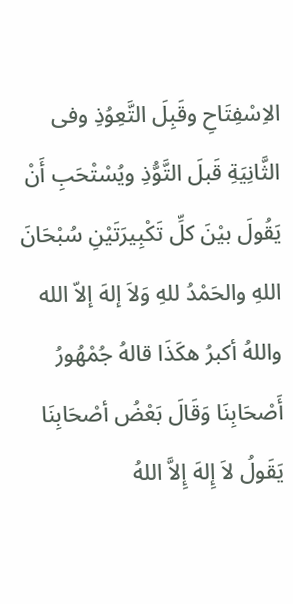الاِسْفِتَاحِ وقَبِلَ التَّعِوُذِ وفى الثَّانِيَةِ قَبلَ التَّوُّذِ ويُسْتْحَبِ أَنْ يَقُولَ بيْنَ كلِّ تَكْبِيرَتَيْنِ سُبْحَانَ اللهِ والحَمْدُ للهِ وَلاَ إلهَ إلاّ الله واللهُ أكبرُ هكَذَا قالهُ جُمْهُورُ أَصْحَابِنَا وَقَالَ بَعْضُ أصْحَابِنَا يَقَولُ لاَ إِلهَ إِلاَّ اللهُ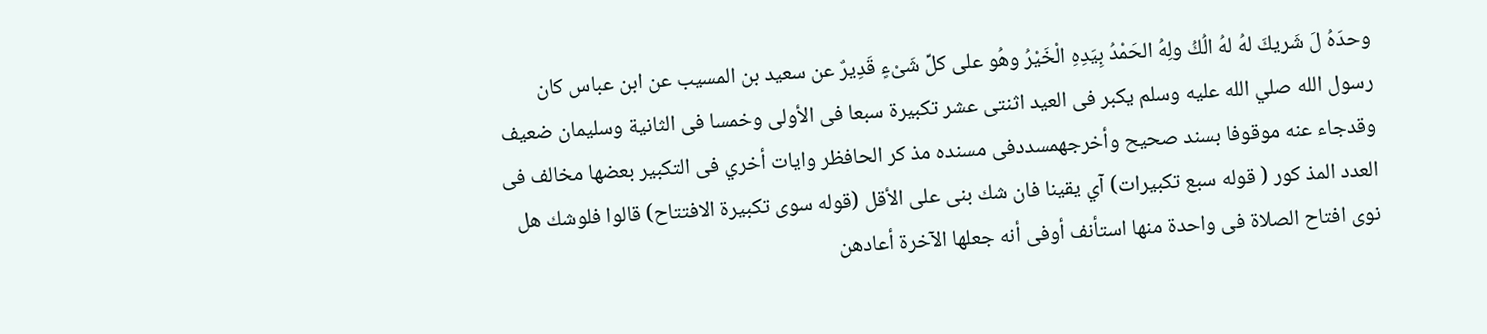وحدَهُ لَ شَريكَ لهُ لهُ الُكُ ولِهُ الحَمْدُ بِيَدِهِ الْخَيْرُ وهُو على كلِّ شَىْءٍ قَدِيرٌ عن سعيد بن المسيب عن ابن عباس كان رسول الله صلي الله عليه وسلم يكبر فى العيد اثنتى عشر تكبيرة سبعا فى الأولى وخمسا فى الثانية وسليمان ضعيف وقدجاء عنه موقوفا بسند صحيح وأخرجهمسددفى مسنده مذ کر الحافظر وايات أخري فى التكبير بعضها مخالف فى العدد المذ کور ( قوله سبع تكبيرات) آي يقينا فان شك بنى على الأقل (قوله سوى تكبيرة الافتتاح) قالوا فلوشك هل نوى افتاح الصلاة فى واحدة منها استأنف أوفى أنه جعلها الآخرة أعادهن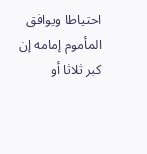احتياطا ويوافق المأموم إمامه إن كبر ثلاثا أو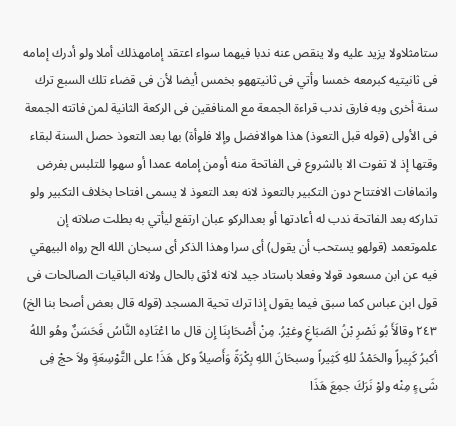ستامثلاولا يزيد عليه ولا ينقص عنه ندبا فيهما سواء اعتقد إمامهذلك أملا ولو أدرك إمامه فى ثانیتیه کبرمعه خمسا وأتي فی ثانیتههو بخمس أيضا لأن فى قضاء تلك السبع ترك سنة أخرى وبه فارق ندب قراءة الجمعة مع المنافقين فى الركعة الثانية لمن فاتته الجمعة فى الأولى (قوله قبل التعوذ) هذا هوالافضل وإلا فلوأة) بها بعد التعوذ حصل السنة لبقاء وقتها إذ لا تفوت الا بالشروع فى الفاتحة منه أومن إمامه عمدا أو سهوا للتلبس بفرض وانمافات الافتتاح دون التكبير بالتعوذ لانه بعد التعوذ لا يسمى افتاحا بخلاف التكبير ولو تداركه بعد الفاتحة ندب له أعادتها أو بعدالرکو عبان ارتفع ليأتي به بطلت صلاته إن علموتعمد (قولهو يستحب أن يقول) أى سرا وهذا الذكر أى سبحان الله الح رواه البيهقي فيه عن ابن مسعود قولا وفعلا باستاد جيد لانه لائق بالحال ولانه الباقيات الصالحات فی قول ابن عباس كما سبق فيما يقول إذا ترك تحية المسجد (قوله قال بعض أصحا بنا الخ) ٢٤٣ وقالَأَ بُو نَصْرِ بْنُ الصَبَاغِ وغيْرُ. مِنْ أَصْحَابِنَا إِن قال ما اعْتَادِه النَّاسُ فَحَسَنٌ وهُو اللهُ أكبرُ كَبِيراً والحَمْدُ للهِ كَثِيراً وسبحَانَ اللهِ بِكْرَةً وَأَصيلاً وكل هَذَ! على التَّوْسِعَةٍ ولاَ حجْ فِى شَىءٍ مِنْه ولوْ نَرَكَ جمِعَ هَذَا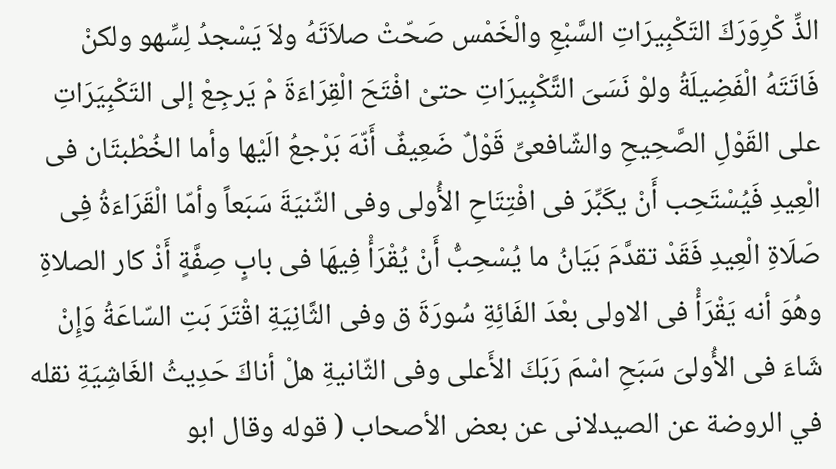الذِّ كْرِوَرَكَ التَكْبِيرَاتِ السَّبْعِ والْخَمْس صَحّتْ صلاَتَهُ ولاَ يَسْجدُ لِسِّهو ولكنْ فَاتَتَهُ الْفَضِيلَةُ ولوْ نَسَىَ التَّكْبِيرَاتِ حتىْ افْتَحَ الْقِرَاءَةَ مْ يَرجِعْ إلى التَكْبِيَرَاتِ على القَوْلِ الصَّحِيحِ والشّافعىِّ قَوْلٌ ضَعِيفٌ أَنّهَ بَرْجعُ الَيْها وأما الخُطْبتَان فى الْعِيدِ فَيُسْتَحِب أَنْ يكَبِّرَ فى افْتِتَاحِ الأُولى وفى الثّنيَةَ سَبَعاً وأمّا الْقَرَاءَةُ فِى صَلَاةِ الْعِيدِ فَقَدْ تقدَّمَ بَيَانُ ما يُسْحِبُّ أَنْ يُقْرَأْ فِيهَا فى بابٍ صِفَّةٍ أَذْ كار الصلاةِ وهُوَ أنه يَقْرَأْ فى الاولى بعْدَ الفَائِةِ سُورَةَ ق وفى الثَّانِيَةِ اقْتَرَ بَتِ السّاعَةُ وَإِنْ شَاءَ فى الأُولىَ سَبَحِ اسْمَ رَبَكَ الأَعلى وفى الثّانيةِ هلْ أناكَ حَدِيثُ الغَاشِيَةِ نقله في الروضة عن الصيدلانى عن بعض الأصحاب ( قوله وقال ابو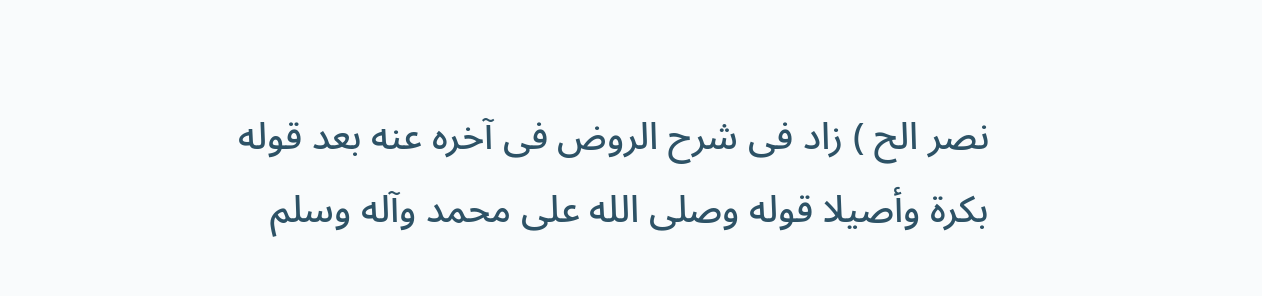نصر الح ) زاد فى شرح الروض فى آخره عنه بعد قوله بكرة وأصيلا قوله وصلى الله على محمد وآله وسلم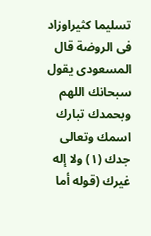تسليما كثيراوزاد فى الروضة قال المسعودى يقول سبحانك اللهم وبحمدك تبارك اسمك وتعالى جدك (١) ولا إله غيرك (قوله أما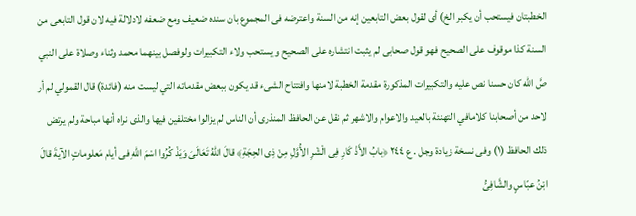الخطبتان فيستحب أن يكبر الخ) أى لقول بعض التابعين إنه من السنة واعترضه فى المجموع بان سنده ضعيف ومع ضعفه لادلالة فيه لان قول التابعى من السنة كذا موقوف على الصحيح فهو قول صحابى لم يثبت انتشاره على الصحيح و يستحب ولاء التكبيرات ولوفصل بينهما محمد وثناء وصلاة على النبي صَّ اللّه كان حسنا نص عليه والتكبيرات المذكورة مقدمة الخطبة لامنها وافتتاح الشىء قد يكون ببعض مقدماته التي ليست منه (فائدة) قال القمولي لم أر لاحد من أصحابنا كلامافي التهنئة بالعيد والاعوام والاشهر ثم نقل عن الحافظ المنذرى أن الناس لم يزالوا مختلفين فيها والذى نراه أنها مباحة ولم يرتض ذلك الحافظ (١) وفى نسخة زيادة وجل . ع ٢٤٤ ﴿بابُ الأَذْ كَارِ فِى الْشْرِ الأُوَّلِ مِنْ ذِى الحِجَةِ﴾ قالَ اللهُ تَعَالَىَ وَيَذْ كُرُوا اسْمَ اللهِ فى أيام مَعلوماتٍ الآيةَ قالَ ابْنُ عبّاسٍ والشَّافِىُّ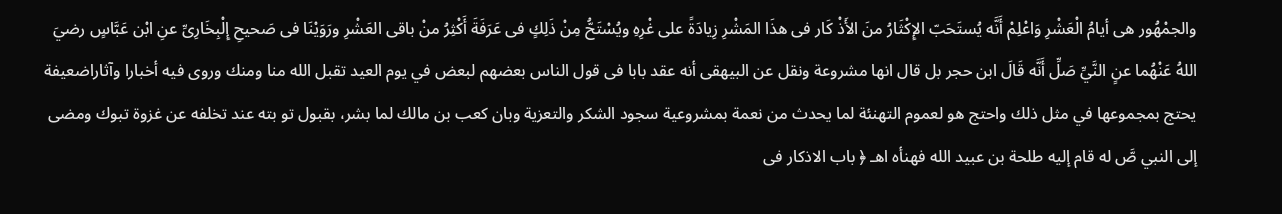والجمْهُور هى أيامُ الْعَشْرِ وَاعْلِمْ أَنَّه يُستَحَبّ الإِكْثَارُ منَ الأَذْ كَار فى هذَا المَشْرِ زِيادَةً على غْرِهِ ويُسْتَحُّ مِنْ ذَلِكٍ فى عَرَفَةَ أَكْثِرُ منْ باقى العَشْرِ ورَوَيْنَا فى صَحيحِ إِلْبِخَارِىِّ عنِ ابْن عَبَّاسٍ رضيَ اللهُ عَنْهُما عنٍ النَّيِّ صَلِّ أَنَّه قَالَ ابن حجر بل قال انها مشروعة ونقل عن البيهقى أنه عقد بابا فى قول الناس بعضهم لبعض في يوم العيد تقبل الله منا ومنك وروى فيه أخبارا وآثاراضعيفة يحتج بمجموعها في مثل ذلك واحتج هو لعموم التهنئة لما يحدث من نعمة بمشروعية سجود الشكر والتعزية وبان كعب بن مالك لما بشر، بقبول تو بته عند تخلفه عن غزوة تبوك ومضى إلى النبي صَّ له قام إليه طلحة بن عبيد الله فهنأه اهـ ﴿ باب الاذكار فى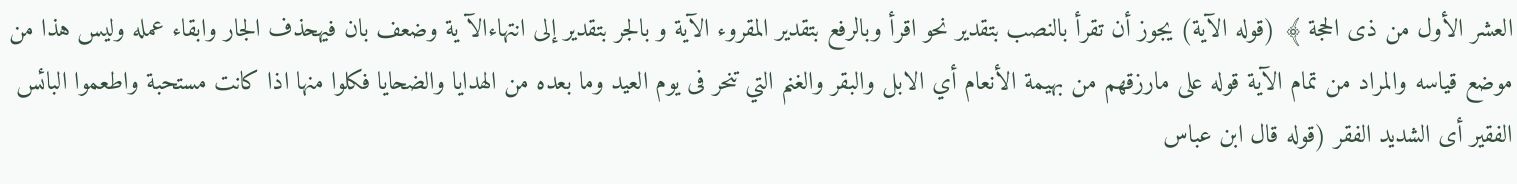العشر الأول من ذى الحجة ﴾ (قوله الآية) يجوز أن تقرأ بالنصب بتقدير نحو اقرأ وبالرفع بتقدير المقروء الآية و بالجر بتقدیر إلی انتهاءالآ ية وضعف بان فیهحذف الجار وابقاء عمله وليس هذا من موضع قياسه والمراد من تمام الآية قوله على مارزقهم من بهيمة الأنعام أي الابل والبقر والغنم التي تنحر فى يوم العيد وما بعده من الهدايا والضحايا فكلوا منها اذا كانت مستحبة واطعموا البائس الفقير أى الشديد الفقر (قوله قال ابن عباس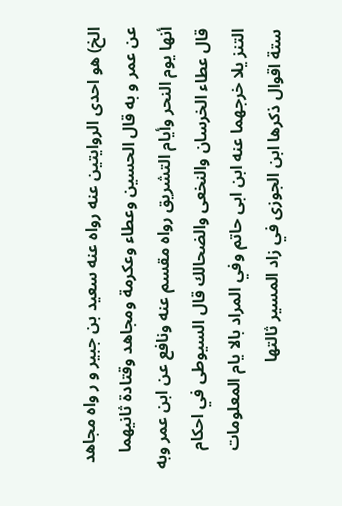الخ) هو احدی الروايتين عنه رواه عنه سعيد بن جبير و ر واه مجاهد عن عمر و به قال الحسين وعطاء وعكرمة ومجاهد وقتادة ثانيهما أنها يوم النحر وأيام التشريق رواه مقسم عنه ونافع عن ابن عمر وبه قال عطاء الخرسان والنخعى والضحالك قال السیوطی في احكام التنز یلا خرجهما عنه ابن ابى حاتم وفي المراد بالا يام المعلومات ستة اقوال ذكرها ابن الجوزى في زاد المسير ثالتها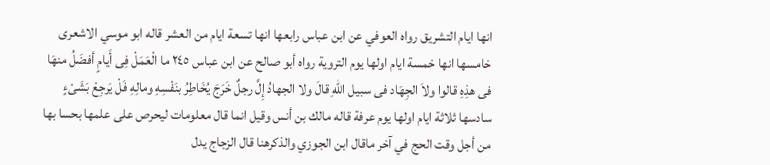انها ايام التشريق رواه العوفي عن ابن عباس رابعها انها تسعة ايام من العشر قاله ابو موسي الاشعرى خامسها انها خمسة ايام اولها يوم التروية رواه أبو صالح عن ابن عباس ٢٤٥ ما الْعَمَلْ فِى أَيامٍ أفضَلُ منهَا فى هذِهِ قالوا ولاَ الجِهَاد فى سبيل اللهِ قالَ ولا الجهادُ إِلَّ رجلٌ خَرَجَ يُخَاطِرُ بنَفْسِهِ ومالِهِ فَلْ يَرجِعْ بَشَىْءٍ سادسها ثلاثة ايام اولها يوم عرفة قاله مالك بن أنس وقيل انما قال معلومات ليحرص على علمها بحسا بها من أجل وقت الحج في آخر ماقال ابن الجوزي والذكرهنا قال الزجاج يدل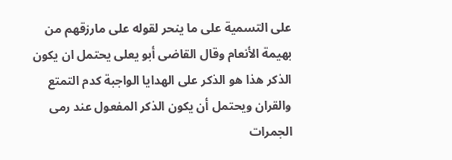على التسمية على ما ينحر لقوله على مارزقهم من بهيمة الأنعام وقال القاضى أبو يعلى يحتمل ان يكون الذكر هذا هو الذكر على الهدايا الواجبة كدم التمتع والقران ويحتمل أن يكون الذكر المفعول عند رمى الجمرات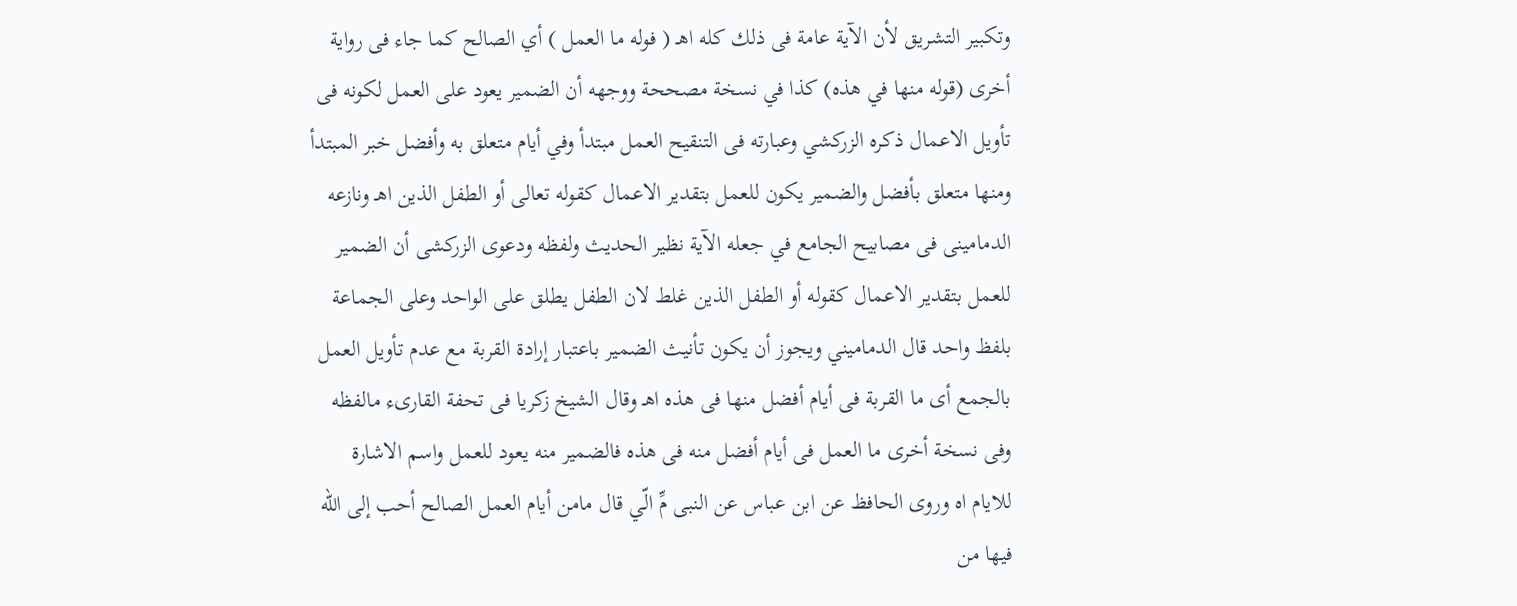وتكبير التشريق لأن الآية عامة فى ذلك كله اهـ ( فوله ما العمل ) أي الصالح كما جاء فى رواية أخرى (قوله منها في هذه) كذا في نسخة مصححة ووجهه أن الضمير يعود على العمل لكونه فى تأويل الاعمال ذكره الزركشي وعبارته فى التنقيح العمل مبتدأ وفي أيام متعلق به وأفضل خبر المبتدأ ومنها متعلق بأفضل والضمير يكون للعمل بتقدير الاعمال كقوله تعالى أو الطفل الذين اهـ ونازعه الدمامينى فى مصابيح الجامع في جعله الآية نظير الحديث ولفظه ودعوى الزركشى أن الضمير للعمل بتقدير الاعمال كقوله أو الطفل الذين غلط لان الطفل يطلق على الواحد وعلى الجماعة بلفظ واحد قال الدماميني ويجوز أن يكون تأنيث الضمير باعتبار إرادة القربة مع عدم تأويل العمل بالجمع أى ما القربة فى أيام أفضل منها فى هذه اهـ وقال الشيخ زكريا فى تحفة القارىء مالفظه وفى نسخة أخرى ما العمل فى أيام أفضل منه فى هذه فالضمير منه يعود للعمل واسم الاشارة للايام اه وروى الحافظ عن ابن عباس عن النبى مِّ الّي قال مامن أيام العمل الصالح أحب إلى الله فيها من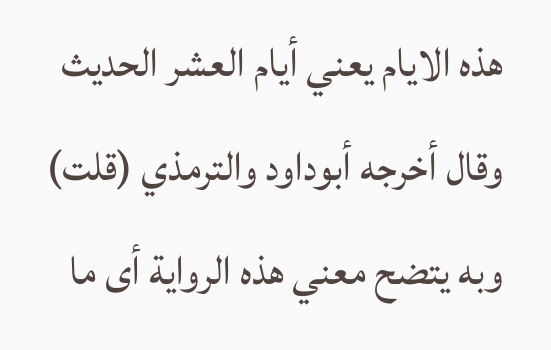هذه الايام يعني أيام العشر الحديث وقال أخرجه أبوداود والترمذي (قلت) وبه يتضح معني هذه الرواية أى ما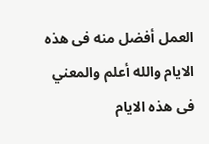العمل أفضل منه فى هذه الايام والله أعلم والمعني فى هذه الايام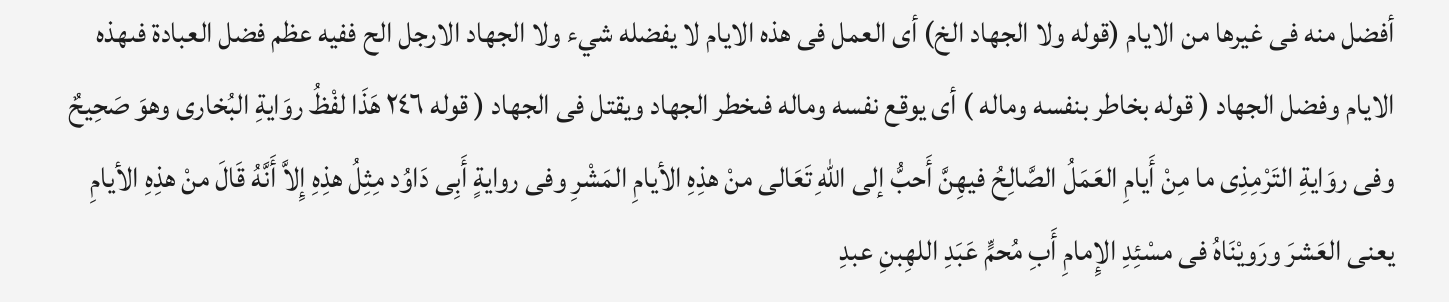أفضل منه فى غيرها من الايام (قوله ولا الجهاد الخ) أى العمل فى هذه الايام لا يفضله شيء ولا الجهاد الارجل الح ففيه عظم فضل العبادة فىهذه الايام وفضل الجهاد ( قوله بخاطر بنفسه وماله ) أی یوقع نفسه وماله فىخطر الجهاد ويقتل فى الجهاد ( قوله ٢٤٦ هَذَا لفْظُ روَايةِ البُخارى وهوَ صَحِيحٌ وفى روَايةِ التَرْمِذِى ما مِنْ أَيامِ العَمَلُ الصَّالِحُ فيهِنَّ أَحبُّ إلى اللّهِ تَعَالى منْ هذِهِ الأيامِ المَشْرِ وفى روايةٍ أَبِى دَاوُد مِثِلُ هذِهِ إِلاَّ أَنَّهُ قَالَ منْ هذِهِ الأيامِ يعنى العَشرَ ورَويْنَاهُ فى مسْئِدِ الإِمامِ أَبِ مُحمٍّ عَبَدِ اللهِبنِ عبدِ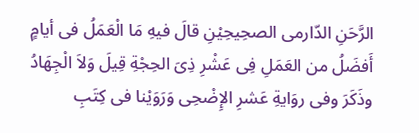الرَّحَنِ الدّارمى الصحِيحِيْنِ قالَ فيهِ مَا الْعَمَلُ فى أيامٍ أَفضَلُ من العَمَلِ فِى عَشْرِ ذِىَ الحِجْةِ قِيلَ وَلاَ الْجِهَادُ وذَكَرَ وفى روَايةِ عَشرِ الإِضْحِى وَرَوَيْنا فى كِتَبِ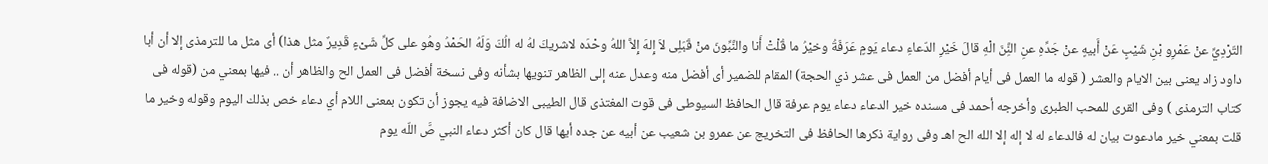التّرْدِيِّ عنْ عَمْرِو بْنِ شَيْبٍ عَنْ أَبيهٍ عنْ جَدِّهِ عنِ النَِّنَ الْهِ قالَ خَيْرِ الدّعاءِ دعاء يَومٍ عَرَفَةُ وخيْرُ ما قُلْتْ أَنا والنَّبِّونَ منْ قَبَلِى لاَ إِلهَ إِلاَّ اللهُ وحْدَه لاشريكَ لهُ له الُكَ وَلَهُ الحَمْدُ وهُو على كلِّ شَىْءٍ قَدِيرٌ مثل هذا) أى مثل ما للترمذى إلا أن أبا داود زاد يعنى بين الايام والعشر ( قوله ما العمل فى أيام أفضل من العمل فى عشر ذي الحجة) المقام للضمير أى أفضل منه وعدل عنه إلى الظاهر تنويها بشأنه وفى نسخة أفضل فى العمل الح والظاهر أن .. فيها بمعني من (قوله فى كتاب الترمذى ) وفى القرى للمحب الطبرى وأخرجه أحمد فى مسنده خير الدعاء دعاء يوم عرفة قال الحافظ السيوطى فى قوت المغتذى قال الطيبى الاضافة فيه يجوز أن تكون بمعنى اللام أي دعاء خص بذلك اليوم وقوله وخير ما قلت بمعني خير مادعوت بيان له فالدعاء له لا إله إلا الله الح اهـ وفى رواية ذكرها الحافظ فى التخريج عن عمرو بن شعيب عن أبيه عن جده أيها قال كان أكثر دعاء النبي صَّ اللّه يوم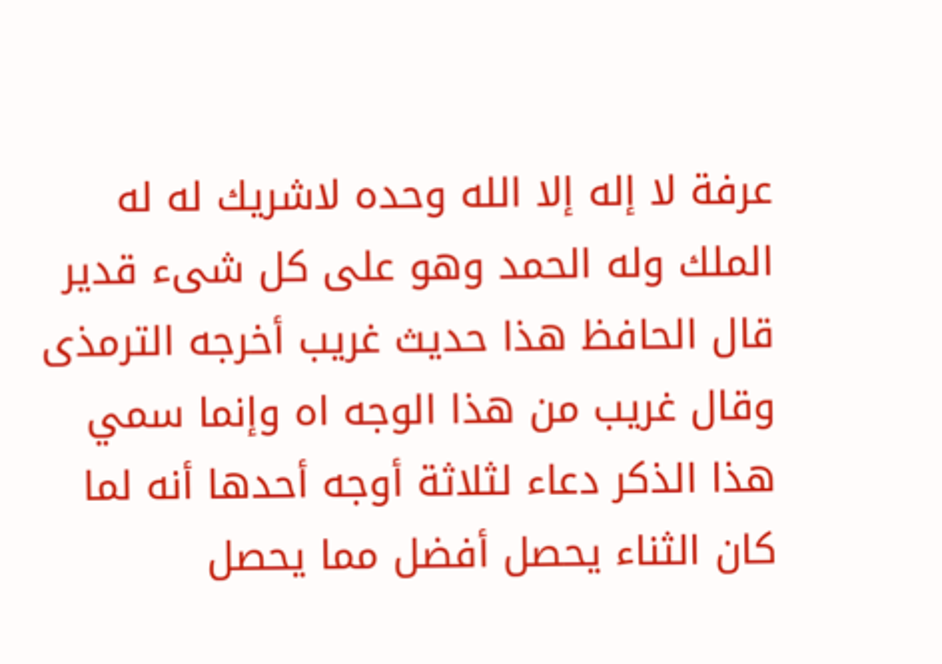عرفة لا إله إلا الله وحده لاشريك له له الملك وله الحمد وهو على كل شىء قدير قال الحافظ هذا حديث غريب أخرجه الترمذى وقال غريب من هذا الوجه اه وإنما سمي هذا الذكر دعاء لثلاثة أوجه أحدها أنه لما كان الثناء يحصل أفضل مما يحصل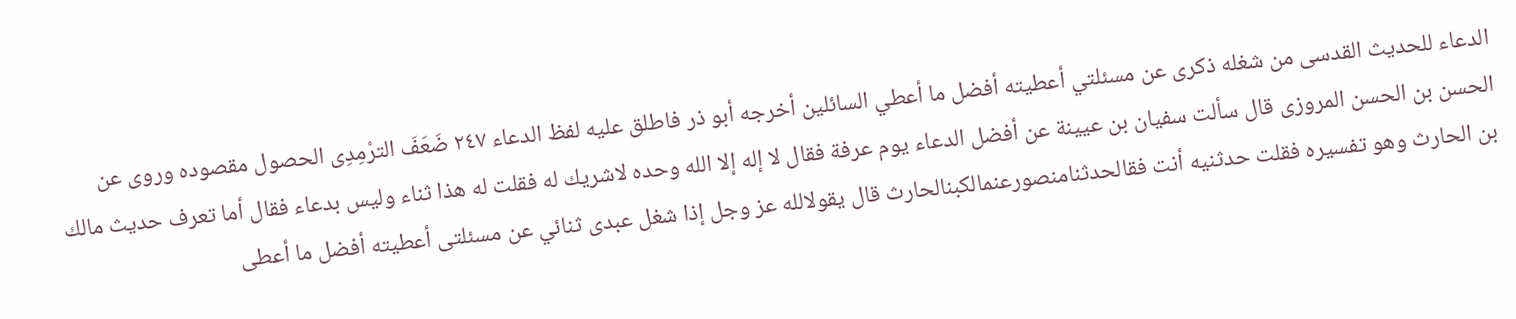الدعاء للحديث القدسى من شغله ذكرى عن مسئلتي أعطيته أفضل ما أعطي السائلين أخرجه أبو ذر فاطلق عليه لفظ الدعاء ٢٤٧ ضَعَفَ الترْمِدِى الحصول مقصوده وروى عن الحسن بن الحسن المروزى قال سألت سفيان بن عيينة عن أفضل الدعاء يوم عرفة فقال لا إله إلا الله وحده لاشريك له فقلت له هذا ثناء وليس بدعاء فقال أما تعرف حديث مالك بن الحارث وهو تفسيره فقلت حدثنيه أنت فقالحدثنامنصورعنمالكبنالحارث قال یقولالله عز وجل إذا شغل عبدی ثنائي عن مسئلتى أعطيته أفضل ما أعطى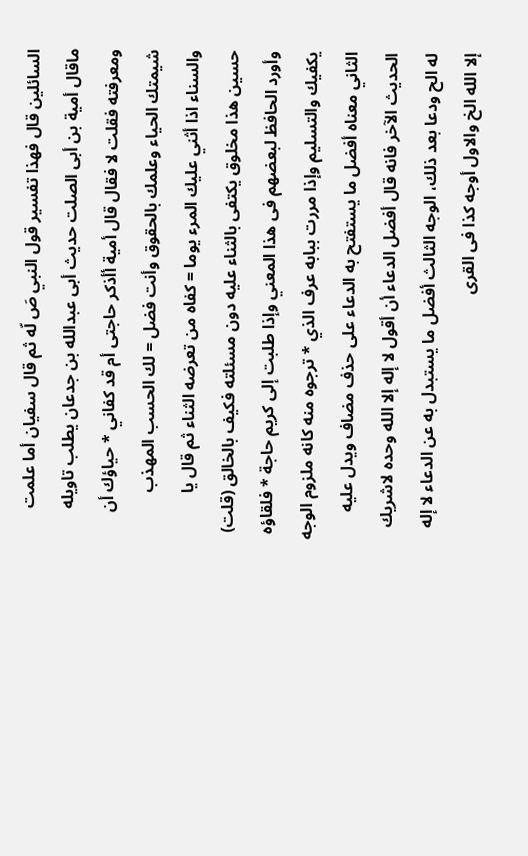السائلين قال فهذا تفسير قول النبي صَ لّه ثم قال سفيان أما علمت ماقال أمية بن أبى الصلت حديث أبى عبدالله بن جدعان يطلب تاويله ومعرفته فقلت لا فقال قال أمية أأذكر حاجتى أم قد كفاني * حياؤك أن شيمتك الحياء وعلمك بالحقوق وأنت فضل = لك الحسب المهذب والسناء اذا أثني عليك المرء يوما = كفاه من تعرضه الثناء ثم قال يا حسين هذا مخلوق يكتفى بالثناء عليه دون مسئلته فكيف بالخالق (قلت) وأورد الحافظ لبعضهم فى هذا المعني وإذا طلبت إلى كريم حاجة * فلقاؤه يكفيك والتسليم وإذا مررت ببابه عرف الذي * ترجوه منه كانه ملزوم الوجه الثاني معناه أفضل ما يستفتح به الدعاء على حذف مضاف ويدل عليه الحديث الآخر فانه قال أفضل الدعاء أن أقول لا إله إلا الله وحده لاشريك له الح ودعا بعد ذلك، الوجه الثالث أفضل ما يستبدل به عن الدعاء لا إله إلا الله الخ والاول أوجه كذا فى القرى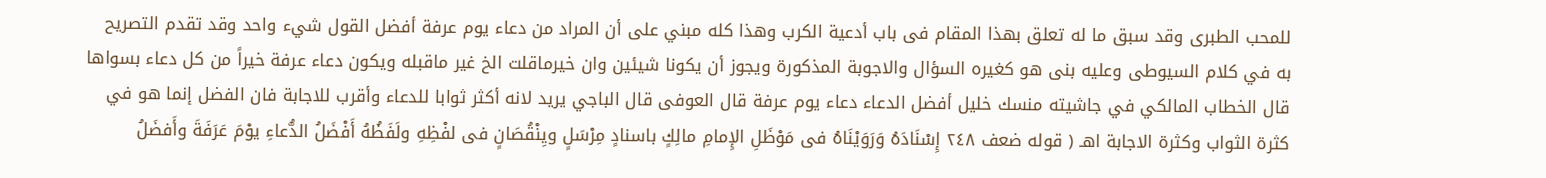للمحب الطبرى وقد سبق ما له تعلق بهذا المقام فى باب أدعية الكرب وهذا كله مبني على أن المراد من دعاء يوم عرفة أفضل القول شيء واحد وقد تقدم التصريح به في كلام السيوطى وعليه بنى هو كغيره السؤال والاجوبة المذكورة ويجوز أن يكونا شيئين وان خيرماقلت الخ غير ماقبله ويكون دعاء عرفة خيراً من كل دعاء بسواها قال الخطاب المالكي في جاشيته منسك خليل أفضل الدعاء دعاء يوم عرفة قال العوفى قال الباجي يريد لانه أكثر ثوابا للدعاء وأقرب للاجابة فان الفضل إنما هو في كثرة الثواب وكثرة الاجابة اهـ ( قوله ضعف ٢٤٨ إِسْنَادَهُ وَرَوَيْنَاهُ فى مَوْظَلِ الإِمامِ مالِكٍ باسنادٍ مِرْسَلٍ ويِنْقُصَانٍ فى لفْظِهِ ولَفَظُهُ أَفْضَلُ الدُّعاءِ يوْمَ عَرَفَةَ وأَفضَلُ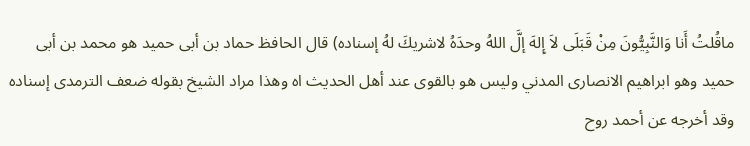ماقُلتُ أَنا وَالنَّبِيُّونَ مِنْ قَبَلَى لاَ إِلهَ إلَّ اللهُ وحدَهُ لاشريكَ لهُ إسناده) قال الحافظ حماد بن أبى حميد هو محمد بن أبى حميد وهو ابراهيم الانصارى المدني وليس هو بالقوى عند أهل الحديث اه وهذا مراد الشيخ بقوله ضعف الترمدی إسناده وقد أخرجه عن أحمد روح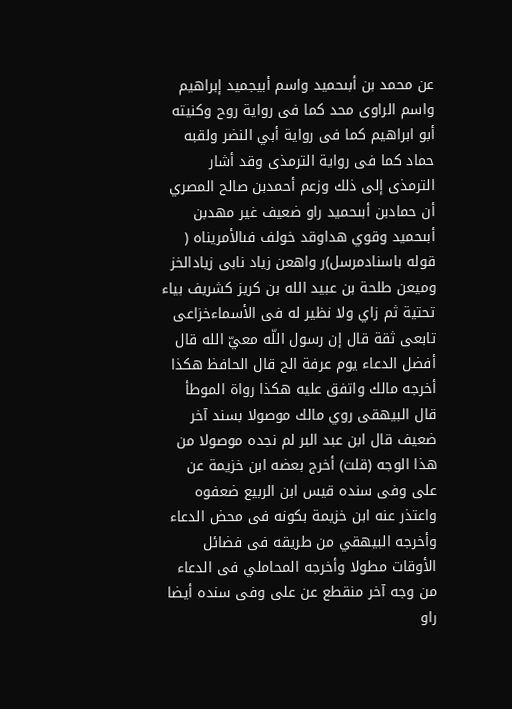عن محمد بن أبىحمید واسم أبيجمید إبراهيم واسم الراوى محد كما فى رواية روح وكنيته أبو ابراهيم كما فى رواية أبي النضر ولقبه حماد كما فى رواية الترمذى وقد أشار الترمذى إلى ذلك وزعم أحمدبن صالح المصري أن حمادبن أبىحميد راو ضعيف غير مهدبن أبىحميد وقوي هداوقد خولف فىالأمریناه ( قوله باسنادمرسل)ر واهعن زیاد نابی زیادالخز ومیعن طلحة بن عبيد الله بن كريز كشريف بياء تحتية ثم زاي ولا نظير له فى الأسماءخزاعى تابعى ثقة قال إن رسول اللّه معيّ الله قال أفضل الدعاء يوم عرفة الح قال الحافظ هكذا أخرجه مالك واتفق عليه هكذا رواة الموطأ قال البيهقى روي مالك موصولا بسند آخر ضعيف قال ابن عبد البر لم نجده موصولا من هذا الوجه (قلت) أخرج بعضه ابن خزيمة عن على وفى سنده قيس ابن الربيع ضعفوه واعتذر عنه ابن خزيمة بكونه فى محض الدعاء وأخرجه البيهقي من طريقه فى فضائل الأوقات مطولا وأخرجه المحاملي فى الدعاء من وجه آخر منقطع عن على وفى سنده أيضا راو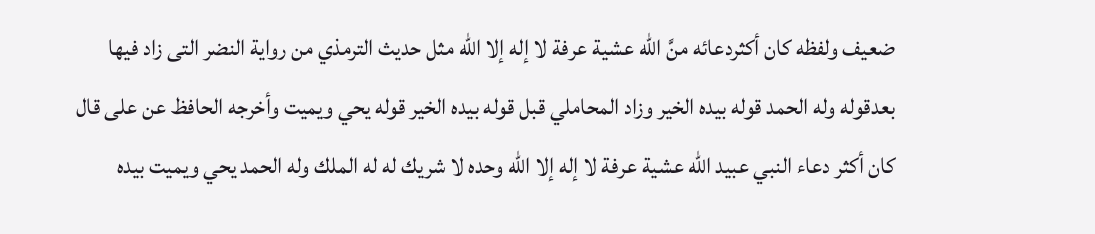ضعيف ولفظه كان أكثردعائه منَّ الله عشية عرفة لا إله إلا الله مثل حديث الترمذي من رواية النضر التى زاد فيها بعدقوله وله الحمد قوله بيده الخير وزاد المحاملي قبل قوله بيده الخير قوله يحي ويميت وأخرجه الحافظ عن على قال كان أكثر دعاء النبي عبيد الله عشية عرفة لا إله إلا الله وحده لا شريك له له الملك وله الحمد يحي ويميت بيده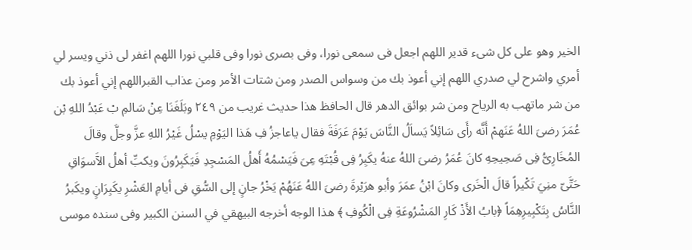الخير وهو على كل شىء قدير اللهم اجعل فى سمعى نورا، وفى بصرى نورا وفى قلبي نورا اللهم اغفر لى ذني ويسر لي أمري واشرح لي صدري اللهم إني أعوذ بك من وسواس الصدر ومن شتات الأمر ومن عذاب القبراللهم إني أعوذ بك من شر ماتهب به الرياح ومن شر بوائق الدهر قال الحافظ هذا حديث غريب من ٢٤٩ وبَلَغَنَا عِنْ سَالمِ بْ عَبْدُ اللهِ بْن عُمَرَ رضىَ اللهُ عَنَهمْ أَنَّه رأَى سَائِلاً يَساَلُ النَّاسَ يَوْمَ عَرَفَةَ فقال ياعاجزُ فِ هَذا اليَوْمِ يسْلُ غَيْرُ اللهِ عزَّ وجلَّ وقالَ المُخَارِىُّ فِى صَحِيحِهِ كانَ عُمَرُ رضىَ اللهُ عنهُ يكَبِرُ فِى قُبْتَهِ عِىَ فَيَسْمُهُ أَهلُ المَسْجِدِ فَيَكَبِرُونَ ويكبِّ أهلُ الآَسوَاقِ حَتَّىّ منِيَ تَكْيراً قالَ الْخَرى وكانَ ابْنُ عمَرَ وأبو هرَيْرةَ رضىَ اللهُ عَنَهُمْ يَخْرُ جانٍ إلى السُّقِ فى أيامِ العَشْرِ يكَبِرَانٍ ويكَبرُ النَّاسُ بِتَكْبِيرِهِمَاً ﴿بابُ الأَذْ كَارِ المَشْرُوعَةِ فِى الْكُوفِ ﴾ هذا الوجه أخرجه البيهقي في السنن الكبير وفى سنده موسى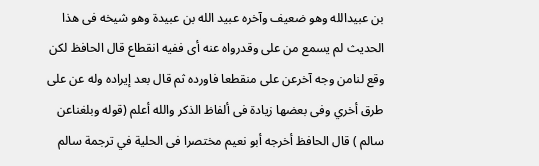بن عبيدالله وهو ضعيف وآخره عبيد الله بن عبيدة وهو شيخه فى هذا الحديث لم يسمع من على وقدرواه عنه أى ففيه انقطاع قال الحافظ لكن وقع لنامن وجه آخرعن على منقطعا فاورده ثم قال بعد إيراده وله عن على طرق أخري وفى بعضها زيادة فى ألفاظ الذكر والله أعلم (قوله وبلغناعن سالم ) قال الحافظ أخرجه أبو نعيم مختصرا فى الحلية في ترجمة سالم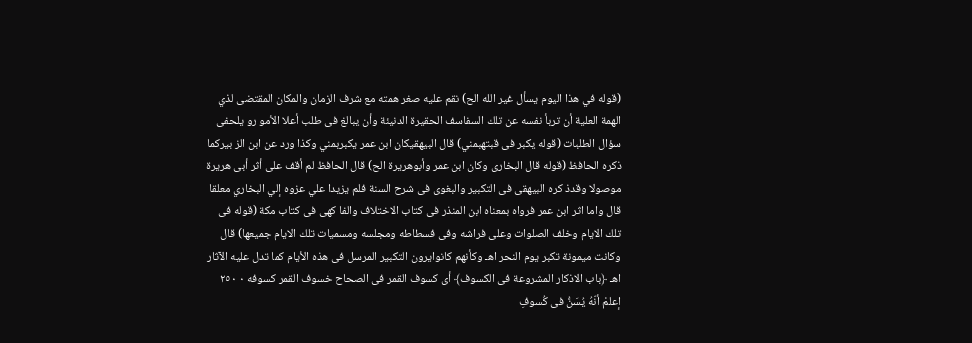(قوله في هذا اليوم يسأل غير الله الح) نقم عليه صغر همته مع شرف الزمان والمكان المقتضى لذي الهمة العلية أن تربأ نفسه عن تلك السفاسف الحقيرة الدنيئة وأن يبالغ فى طلب أعلا الأمو رو یلحفى سؤال الطلبات (قوله یکبر فی قبتهبمني) قال البيهقيكان ابن عمر يكبربمني وكذا ورد عن ابن الز بيركما ذكره الحافظ (قوله قال البخارى وكان ابن عمر وأبوهريرة الح) قال الحافظ لم أقف على أثر أبى هريرة موصولا وقدذ کره البيهقى فى التكبير والبغوى فى شرح السنة فلم يزيدا علي عزوه إلي البخاري معلقا قال واما اثر ابن عمر فرواه بمعناه ابن المنذر فى كتاب الاختلاف والفا كهى فى كتاب مكة (قوله فى تلك الايام وخلف الصلوات وعلى فراشه وفى فسطاطه ومجلسه ومسميات تلك الايام جميعها) قال وكانت ميمونة تكبر يوم النحر اهـ وكأنهم كانوايرون التكبير المرسل فى هذه الأيام كما تدل عليه الآثار اهـ ﴿باب الاذكار المشروعة فى الكسوف﴾ أى كسوف القمر فى الصحاح خسوف القمر كسوفه ٠ ٢٥٠ إعلمْ أنّهُ يُسَنُّ فى كُسوفِ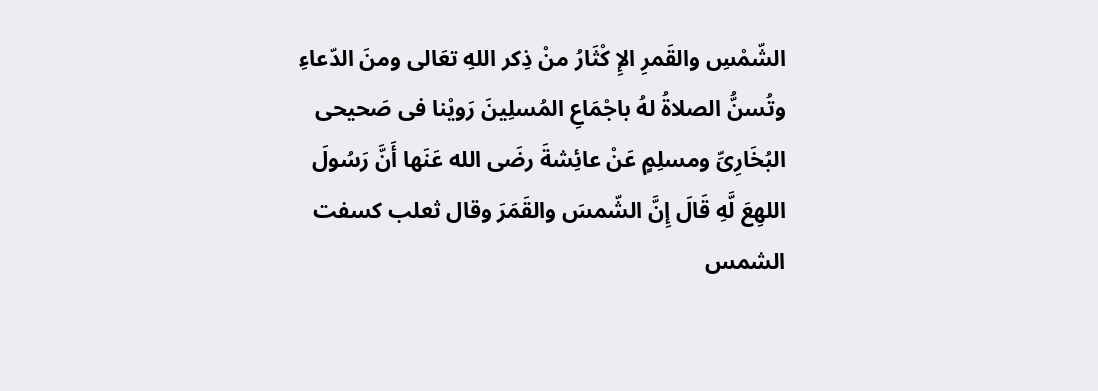الشّمْسِ والقَمرِ الإِ كْثَارُ منْ ذِكر اللهِ تعَالى ومنَ الدّعاءِ وتُسنُّ الصلاةُ لهُ باجْمَاعِ المُسلِينَ رَويْنا فى صَحيحى البُخَارِىِّ ومسلِمٍ عَنْ عائِشةَ رضَى الله عَنَها أَنَّ رَسُولَ اللهِعَ لَّهِ قَالَ إِنَّ الشّمسَ والقَمَرَ وقال ثعلب كسفت الشمس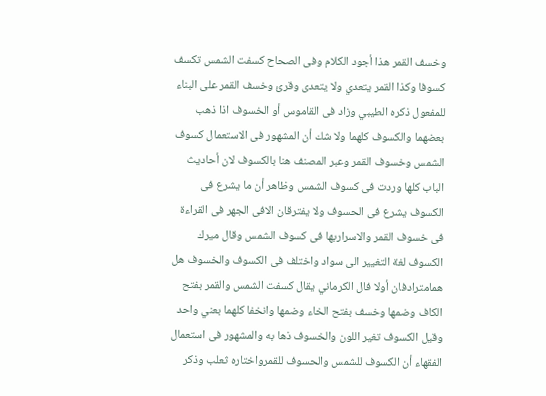وخسف القمر هذا أجود الكلام وفى الصحاح كسفت الشمس تكسف كسوفا وكذا القمر يتعدي ولا يتعدى وقرئ وخسف القمر على البناء للمفعول ذكره الطيبي وزاد فى القاموس أو الخسوف اذا ذهب بعضهما والكسوف كلهما ولا شك أن المشهور فى الاستعمال كسوف الشمس وخسوف القمر وعبر المصنف هنا بالكسوف لان أحاديث الباب كلها وردت فى كسوف الشمس وظاهر أن ما يشرع فى الكسوف يشرع فى الحسوف ولا يفترقان الافى الجهر فى القراءة فى خسوف القمر والاسراربها فى كسوف الشمس وقال ميرك الكسوف لغة التغيير الى سواد واختلف فى الكسوف والخسوف هل همامترادفان أولا فال الكرماني يقال كسفت الشمس والقمر بفتح الكاف وضمها وخسف بفتح الخاء وضمها وانخفا كلهما بعني واحد وقيل الكسوف تغير اللون والخسوف ذها به والمشهور فى استعمال الفقهاء أن الكسوف للشمس والحسوف للقمرواختاره ثعلب وذكر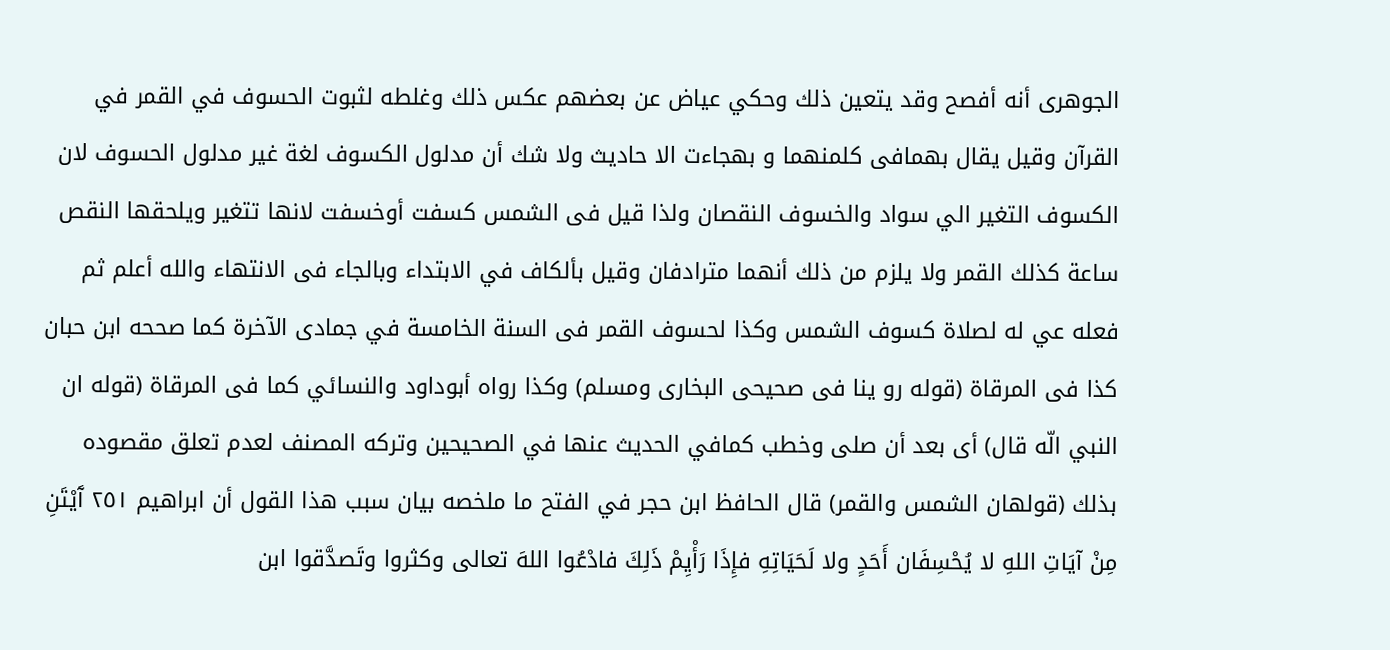الجوهرى أنه أفصح وقد يتعين ذلك وحكي عياض عن بعضهم عكس ذلك وغلطه لثبوت الحسوف في القمر في القرآن وقيل يقال بهمافی کلمنهما و بهجاءت الا حاديث ولا شك أن مدلول الكسوف لغة غير مدلول الحسوف لان الكسوف التغير الي سواد والخسوف النقصان ولذا قيل فى الشمس كسفت أوخسفت لانها تتغير ويلحقها النقص ساعة كذلك القمر ولا يلزم من ذلك أنهما مترادفان وقيل بألكاف في الابتداء وبالجاء فى الانتهاء والله أعلم ثم فعله عي له لصلاة كسوف الشمس وكذا لحسوف القمر فى السنة الخامسة في جمادى الآخرة كما صححه ابن حبان كذا فى المرقاة (قوله رو ينا فى صحيحى البخارى ومسلم) وكذا رواه أبوداود والنسائي كما فى المرقاة (قوله ان النبي الّه قال) أى بعد أن صلى وخطب كمافي الحديث عنها في الصحيحين وتركه المصنف لعدم تعلق مقصوده بذلك (قولهان الشمس والقمر) قال الحافظ ابن حجر في الفتح ما ملخصه بيان سبب هذا القول أن ابراهيم ٢٥١ آَيْتَنِ مِنْ آيَاتِ اللهِ لا يُحْسِفَان أَحَدٍ ولا لَحَيَاتِهِ فإِذَا رَأْيِمْ ذَلِكَ فادْعُوا اللهَ تعالى وكثروا وتَصدَّقوا ابن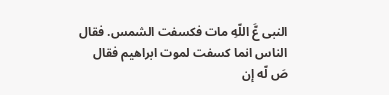النبى عَّ اللّهِ مات فكسفت الشمس. فقال الناس انما كسفت لموت ابراهيم فقال صَ لّه إن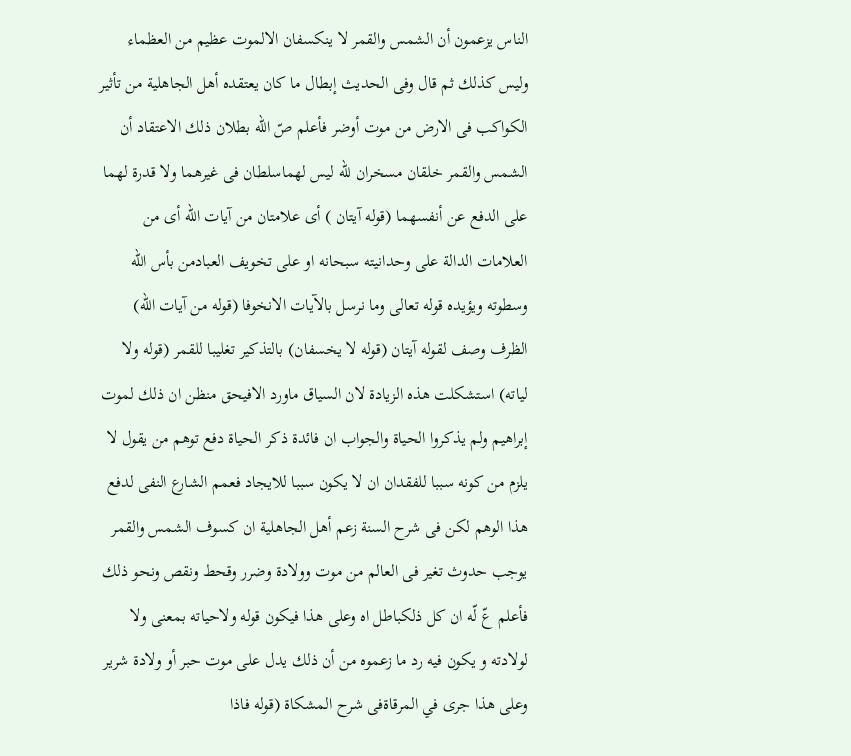الناس يزعمون أن الشمس والقمر لا ينكسفان الالموت عظيم من العظماء وليس كذلك ثم قال وفى الحديث إبطال ما كان يعتقده أهل الجاهلية من تأثير الكواكب فى الارض من موت أوضر فأعلم صّ اللّه بطلان ذلك الاعتقاد أن الشمس والقمر خلقان مسخران للّه ليس لهماسلطان فى غيرهما ولا قدرة لهما على الدفع عن أنفسهما (قوله آيتان ) أى علامتان من آيات الله أى من العلامات الدالة على وحدانيته سبحانه او على تخويف العبادمن بأس اللّه وسطوته ويؤيده قوله تعالى وما نرسل بالآيات الانخوفا (قوله من آيات الله) الظرف وصف لقوله آيتان (قوله لا يخسفان) بالتذكير تغليبا للقمر (قوله ولا لیاته) استشكلت هذه الزيادة لان السیاق ماورد الافيحق منظن ان ذلك لموت إبراهيم ولم يذكروا الحياة والجواب ان فائدة ذكر الحياة دفع توهم من يقول لا يلزم من كونه سببا للفقدان ان لا يكون سببا للايجاد فعمم الشارع النفى لدفع هذا الوهم لكن فى شرح السنة زعم أهل الجاهلية ان كسوف الشمس والقمر يوجب حدوث تغير فى العالم من موت وولادة وضرر وقحط ونقص ونحو ذلك فأعلم عّ لّه ان كل ذلكباطل اه وعلى هذا فیکون قوله ولاحياته بمعنی ولا لولادته و یکون فيه رد ما زعموه من أن ذلك يدل على موت حبر أو ولادة شرير وعلى هذا جرى في المرقاةفى شرح المشكاة (قوله فاذا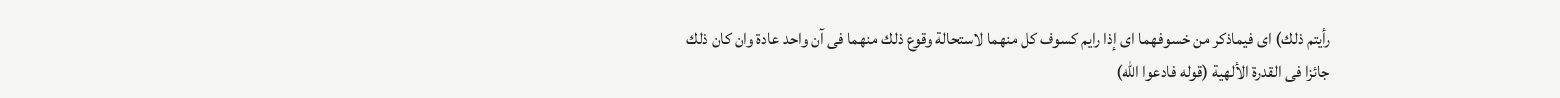رأيتم ذلك) اى فيماذكر من خسوفهما اى إذا رايم كسوف كل منهما لاستحالة وقوع ذلك منهما فى آن واحد عادة وان كان ذلك جائزا فى القدرة الألهية (قوله فادعوا الله)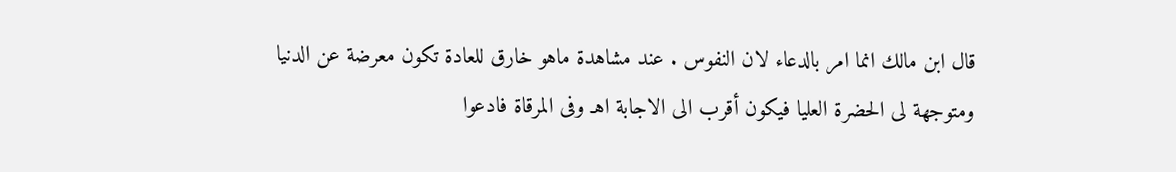قال ابن مالك انما امر بالدعاء لان النفوس . عند مشاهدة ماهو خارق للعادة تكون معرضة عن الدنيا ومتوجهة لى الحضرة العليا فيكون أقرب الى الاجابة اهـ وفى المرقاة فادعوا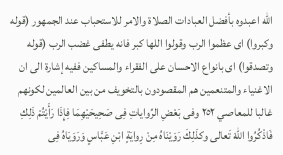الله اعبدوه بأفضل العبادات الصلاة والامر للاستحباب عند الجمهور (قوله وكبروا) اى عظموا الرب وقولوا اللها كبر فانه يطفى غضب الرب (قوله وتصدقوا) اى بانواع الاحسان على الفقراء والمساكين ففيه إشارة الى ان الاغنياء والمتنعمين هم المقصودون بالتخويف من بين العالمين لكونهم غالبا للمعاصي ٢٥٢ وفى بَعْضِ الرِّواياتِ فِى صَحِيحَيْهِمَا فِإِذَا رَأَيْتُمْ ذَلِكِ فَاذْكُرُوا اللهَ تَعالى وكذَلِكَ رَوَيْنَاهُ مِنْ رِوايَةٍ ابْنِ عَبَّاسٍ وَرَوَيَاهُ فِى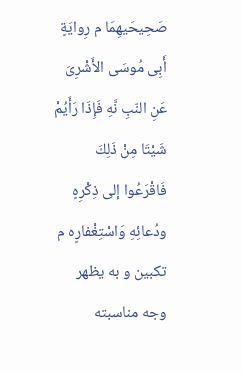صَحِيحَيهِمَا م رِوايَةٍ أَبِى مُوسَى الأَشْرِىَ عَنِ النّبِ نَّهِ فَإِذَا رَأَيُمْ شَيْتَا مِنْ ذَلِكَ فَاقْرَعُوا إلى ذِكْرِهٍ ودُعائِهِ وَاسْتِغْفارٍه م تكبين و به يظهر وجه مناسبته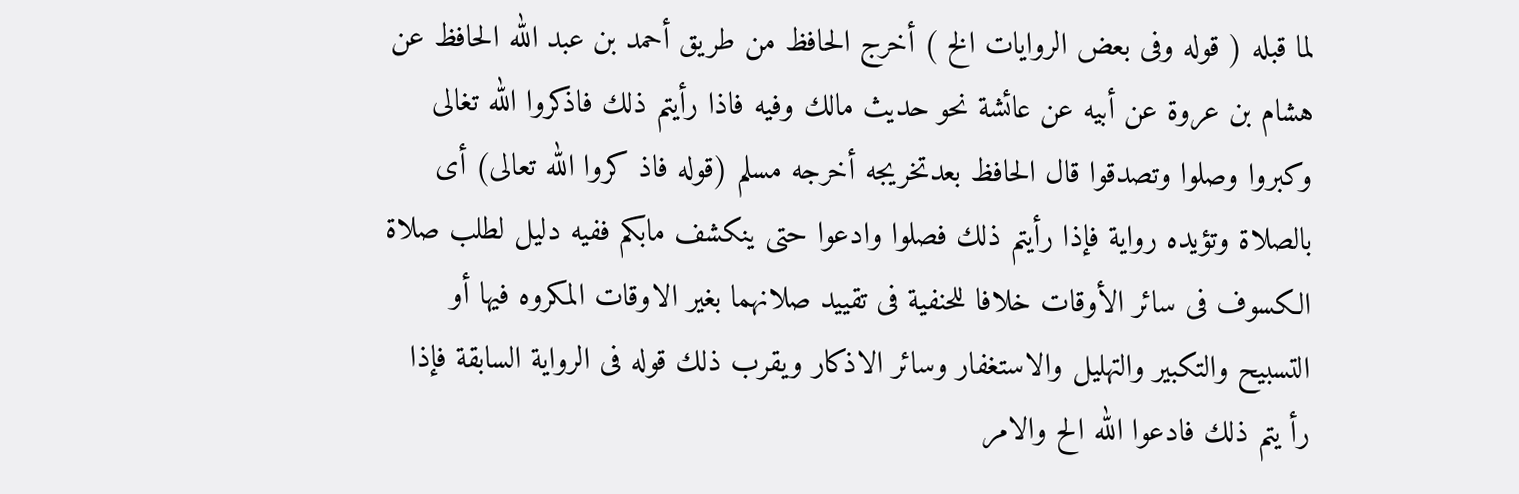لما قبله ( قوله وفى بعض الروايات الخ ) أخرج الحافظ من طريق أحمد بن عبد الله الحافظ عن هشام بن عروة عن أبيه عن عائشة نحو حديث مالك وفيه فاذا رأيتم ذلك فاذكروا الله تغالى وكبروا وصلوا وتصدقوا قال الحافظ بعدتخريجه أخرجه مسلم (قوله فاذ كروا الله تعالى) أى بالصلاة وتؤيده رواية فإذا رأيتم ذلك فصلوا وادعوا حتى ينكشف مابكم ففيه دليل لطلب صلاة الكسوف فى سائر الأوقات خلافا للحنفية فى تقييد صلانهما بغير الاوقات المكروه فيها أو التسبيح والتكبير والتهليل والاستغفار وسائر الاذكار ويقرب ذلك قوله فى الرواية السابقة فإذا رأ يتم ذلك فادعوا الله الح والامر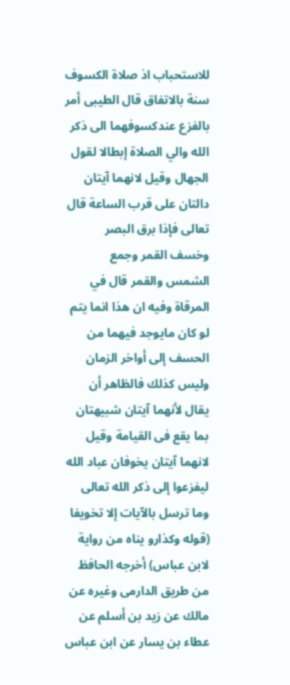للاستحباب اذ صلاة الكسوف سنة بالاتفاق قال الطيبى أمر بالفزع عندكسوفهما الى ذكر الله والي الصلاة إبطالا لقول الجهال وقيل لانهما آيتان دالتان على قرب الساعة قال تعالى فإذا برق البصر وخسف القمر وجمع الشمس والقمر قال في المرقاة وفيه ان هذا انما يتم لو كان مايوجد فيهما من الحسف إلى أواخر الزمان وليس كذلك فالظاهر أن يقال لأنهما آيتان شبيهتان بما يقع فى القيامة وقيل لانهما آيتان يخوفان عباد الله ليفزعوا إلى ذكر الله تعالى وما ترسل بالآيات إلا تخويفا (قوله وكذارو يناه من رواية لابن عباس) أخرجه الحافظ من طريق الدارمى وغيره عن مالك عن زيد بن أسلم عن عطاء بن يسار عن ابن عباس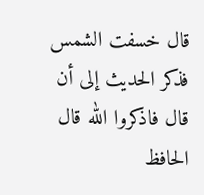قال خسفت الشمس فذكر الحديث إلى أن قال فاذكروا الله قال الحافظ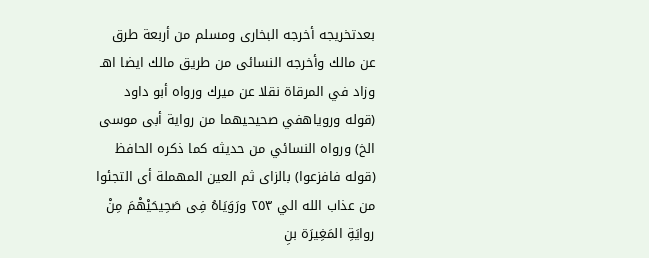بعدتخريجه أخرجه البخارى ومسلم من أربعة طرق عن مالك وأخرجه النسائى من طريق مالك ايضا اهـ وزاد في المرقاة نقلا عن ميرك ورواه أبو داود (قوله ورویاهفي صحیحیهما من رواية أبى موسى الخ) ورواه النسائي من حديثه كما ذكره الحافظ (قوله فافزعوا) بالزاى ثم العين المهملة أى التجئوا من عذاب الله الي ٢٥٣ ورَوَيَاهُ فِى صَحِيحَيْهْمَ مِنْ روايَةِ المَغِيرَة بنِ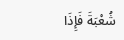شُعْبَةَ فَإِذَا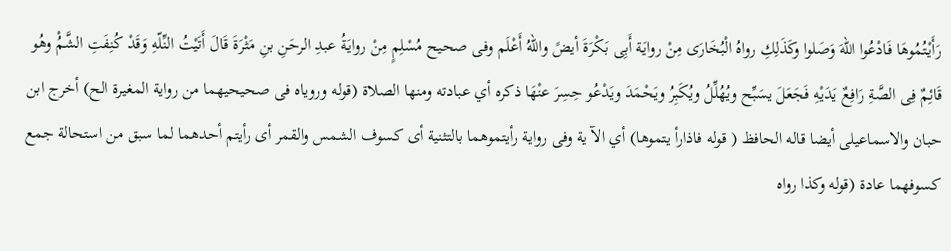رَأَيْتُمُوهَا فَادْعُوا اللهَ وَصَلوا وكَذَلِكِ رواهُ الْبُخَارَى مِنْ روايَة أَبِى بَكْرَةَ أيضً واللهُ أَعْلَم وفى صحيح مُسْلِمٍ مِنْ روايَةُ عبدِ الرحَنِ بنِ مَثْرَةَ قَالَ أَتَيْتُ النِّلّهِ وَقَدْ كُنِفَتِ الشَّمُْ وهُو قَائِمٌ فِى الصَّةِ رَافِعٌ يَدَيْهِ فَجَعَلَ يسَبِّح ويُهُلِّلُ ويُكَبِرُ ويَحْمَدَ ويَدْعُو حِسِرَ عنْهَا ذكره أي عبادته ومنها الصلاة (قوله وروياه فى صحيحيهما من رواية المغيرة الح) أخرج ابن حبان والاسماعيلى أيضا قاله الحافظ ( قوله فاذارأ يتموها) أي الآ ية وفى رواية رأيتموهما بالتثنية أى كسوف الشمس والقمر أى رأيتم أحدهما لما سبق من استحالة جمع كسوفهما عادة (قوله وكذا رواه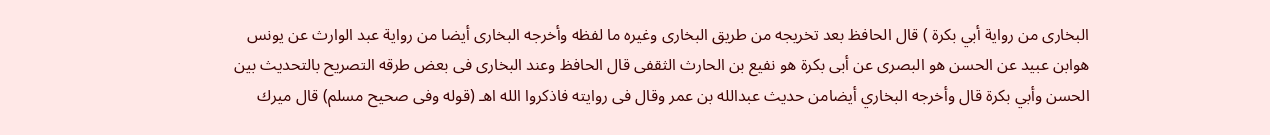البخارى من رواية أبي بكرة ) قال الحافظ بعد تخريجه من طريق البخارى وغيره ما لفظه وأخرجه البخارى أيضا من رواية عبد الوارث عن يونس هوابن عبيد عن الحسن هو البصرى عن أبى بكرة هو نفيع بن الحارث الثقفى قال الحافظ وعند البخارى فى بعض طرقه التصريح بالتحديث بين الحسن وأبي بكرة قال وأخرجه البخاري أيضامن حديث عبدالله بن عمر وقال فى روايته فاذكروا الله اهـ (قوله وفى صحيح مسلم) قال ميرك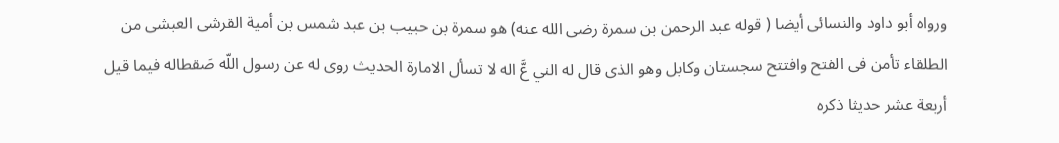ورواه أبو داود والنسائى أيضا ( قوله عبد الرحمن بن سمرة رضى الله عنه) هو سمرة بن حبيب بن عبد شمس بن أمية القرشى العبشى من الطلقاء تأمن فى الفتح وافتتح سجستان وكابل وهو الذى قال له الني عَّ اله لا تسأل الامارة الحديث روى له عن رسول اللّه صَقطاله فيما قيل أربعة عشر حديثا ذكره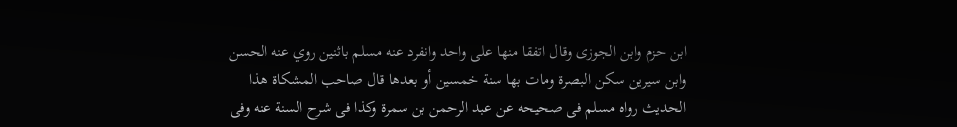ابن حزم وابن الجوزى وقال اتفقا منها على واحد وانفرد عنه مسلم باثنين روي عنه الحسن وابن سيرين سكن البصرة ومات بها سنة خمسين أو بعدها قال صاحب المشكاة هذا الحديث رواه مسلم فى صحيحه عن عبد الرحمن بن سمرة وكذا فى شرح السنة عنه وفى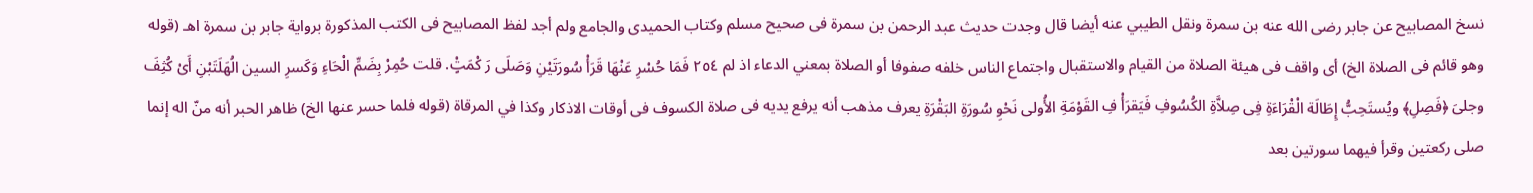نسخ المصابيح عن جابر رضى الله عنه بن سمرة ونقل الطيبي عنه أيضا قال وجدت حديث عبد الرحمن بن سمرة فى صحيح مسلم وكتاب الحميدى والجامع ولم أجد لفظ المصابيح فى الكتب المذكورة برواية جابر بن سمرة اهـ (قوله وهو قائم فى الصلاة الخ) أى واقف فى هيئة الصلاة من القيام والاستقبال واجتماع الناس خلفه صفوفا أو الصلاة بمعني الدعاء اذ لم ٢٥٤ فَمَا حُسْرِ عَنْهَا قَرَأْ سُورَتَيْنِ وَصَلَى رَ كْمَتٍْ. قلت حُمِرْ بِضَمِّ الْحَاءِ وَكَسرِ السين الُهَلَتَبْنِ أَىْ كُثِفَ وجلىَ ﴿فَصِلِ﴾ ويُستَحِبُّ إِطَالَة الْقْرَاءَةِ فِى صِلاَّةِ الكُسُوفِ فَيَقرَأْ فِ القَوْمَةِ الأُولى نَحْوِ سُورَةِ البَقْرَةِ يعرف مذهب أنه يرفع يديه فى صلاة الكسوف فى أوقات الاذكار وكذا في المرقاة (قوله فلما حسر عنها الخ) ظاهر الحبر أنه منّ اله إنما صلى ركعتين وقرأ فيهما سورتين بعد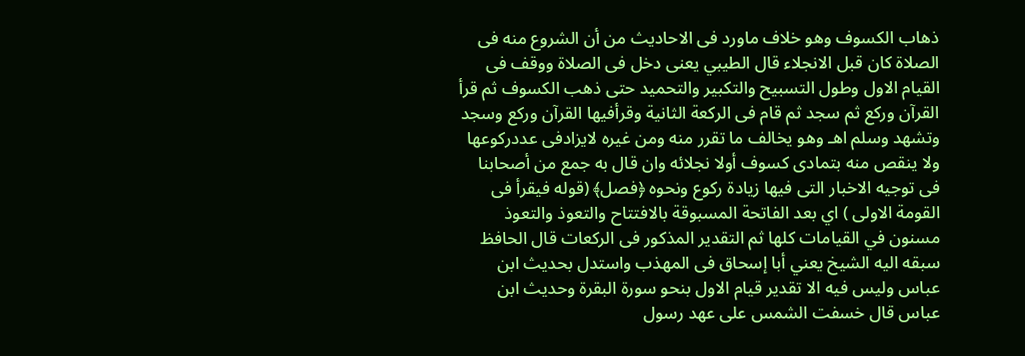ذهاب الكسوف وهو خلاف ماورد فى الاحاديث من أن الشروع منه فى الصلاة كان قبل الانجلاء قال الطيبي يعنى دخل فى الصلاة ووقف فى القيام الاول وطول التسبيح والتكبير والتحميد حتى ذهب الكسوف ثم قرأ القرآن وركع ثم سجد ثم قام فى الركعة الثانية وقرأفيها القرآن وركع وسجد وتشهد وسلم اهـ وهو يخالف ما تقرر منه ومن غيره لايزادفى عددركوعها ولا ينقص منه بتمادى كسوف أولا نجلائه وان قال به جمع من أصحابنا فى توجيه الاخبار التى فيها زيادة ركوع ونحوه ﴿فصل﴾ (قوله فيقرأ فى القومة الاولى ) اي بعد الفاتحة المسبوقة بالافتتاح والتعوذ والتعوذ مسنون في القيامات كلها ثم التقدير المذكور فى الركعات قال الحافظ سبقه اليه الشيخ يعني أبا إسحاق فى المهذب واستدل بحديث ابن عباس وليس فيه الا تقدير قيام الاول بنحو سورة البقرة وحديث ابن عباس قال خسفت الشمس على عهد رسول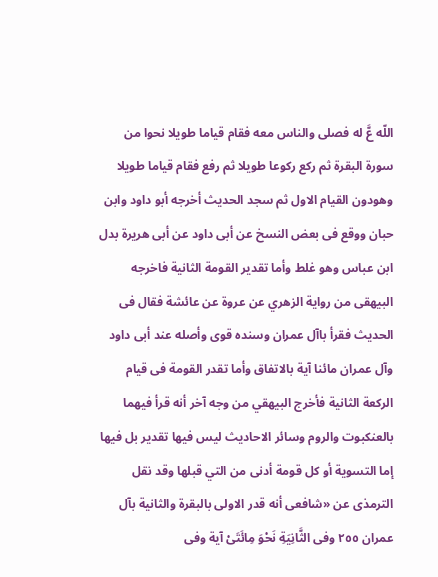اللّه عَّ له فصلى والناس معه فقام قياما طويلا نحوا من سورة البقرة ثم ركع ركوعا طويلا ثم رفع فقام قياما طويلا وهودون القيام الاول ثم سجد الحديث أخرجه أبو داود وابن حبان ووقع فى بعض النسخ عن أبى داود عن أبى هريرة بدل ابن عباس وهو غلط وأما تقدير القومة الثانية فاخرجه البيهقى من رواية الزهري عن عروة عن عائشة فقال فى الحديث فقرأ باآل عمران وسنده قوى وأصله عند أبى داود وآل عمران مائنا آية بالاتفاق وأما تقدر القومة فى قيام الركعة الثانية فأخرج البيهقي من وجه آخر أنه قرأ فيهما بالعنكبوت والروم وسائر الاحاديث ليس فيها تقدير بل فيها إما التسوية أو كل قومة أدنى من التي قبلها وقد نقل الترمذى عن «شافعى أنه قدر الاولى بالبقرة والثانية بآل عمران ٢٥٥ وفى الثَّانِيَةِ نَحْوَ مِائَتَىْ آية وفى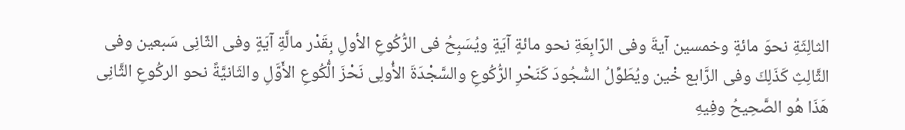الثالِثَةِ نحوَ مائةٍ وخمسين آيةَ وفى الرّابِعَةِ نحو مائةٍ آيَةٍ ويُسَبِحُ فى الرُّكُوعِ الأولِ بِقَدْر مالَّةِ آيَةٍ وفى الثّانِى سَبعين وفى الثَّالِثِ كَذَلِكَ وفى الرَّابع خْين ويُطَوِّلُ السُّجُودَ كَنَحْرِ الرُّكُوعِ والسَّجْدَةَ الأُولِى نَحْزَ الُّكُوعِ الأَوَّلِ والثَانيَّةً نحو الركُوعِ الثَّانِى هَذَا هُو الصَّحِيحُ وفِيهِ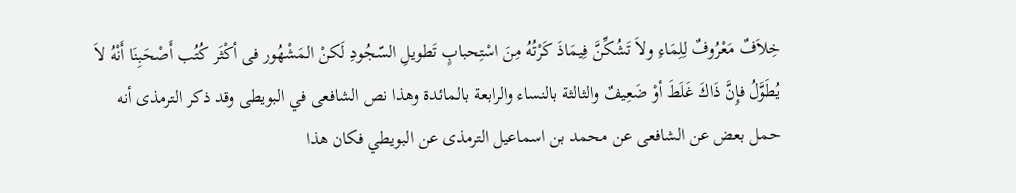خِلاَفٌ مَعْرُوفٌ لِلِمَاءِ ولاَ تَشُكِّنَّ فِيمَاذَ كَرْتُهُ مِنَ اسْتِحبابٍ تَطويلِ السّجُودِ لَكنْ المَشْهُور فى أكْثَر كُتُب أَصْحَبِنَا أَنْهُ لاَ يُطَوَّلُ فإِنَّ ذَاكَ غَلَطَ أوْ ضَعِيفٌ والثالثة بالنساء والرابعة بالمائدة وهذا نص الشافعى في البويطى وقد ذكر الترمذى أنه حمل بعض عن الشافعى عن محمد بن اسماعيل الترمذى عن البويطي فكان هذا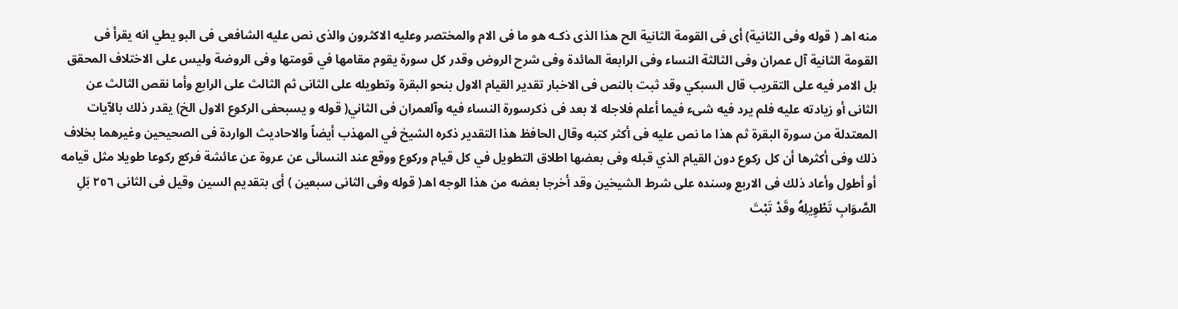منه اهـ ( قوله وفى الثانية) أى فى القومة الثانية الح هذا الذى ذكـه هو ما فى الام والمختصر وعليه الاكثرون والذى نص عليه الشافعى فى البو يطي انه يقرأ فى القومة الثانية آل عمران وفى الثالثة النساء وفى الرابعة المائدة وفى شرح الروض وقدر كل سورة يقوم مقامها في قومتها وفى الروضة وليس على الاختلاف المحقق بل الامر فيه على التقريب قال السبكي وقد ثبت بالنص فى الاخبار تقدير القيام الاول بنحو البقرة وتطويله على الثانى ثم الثالث على الرابع وأما نقص الثالث عن الثانى أو زيادته عليه فلم يرد فيه شىء فيما أعلم فلاجله لا بعد فى ذكرسورة النساء فیه وآلعمران فى الثاني( قوله و يسبحفى الركوع الاول الخ) يقدر ذلك بالآيات المعتدلة من سورة البقرة ثم هذا ما نص عليه فى أكثر كتبه وقال الحافظ هذا التقدير ذكره الشيخ في المهذب أيضاً والاحاديث الواردة فى الصحيحين وغيرهما بخلاف ذلك وفى أكثرها أن كل ركوع دون القيام الذي قبله وفى بعضها اطلاق التطويل في كل قيام وركوع ووقع عند النسائى عن عروة عن عائشة فركع ركوعا طويلا مثل قيامه أو أطول وأعاد ذلك فى الاربع وسنده على شرط الشيخين وقد أخرجا بعضه من هذا الوجه اهـ( قوله وفى الثانى سبعين ) أى بتقديم السين وقيل فى الثانى ٢٥٦ بَلِ الصَّوَابِ تَطْوِيلِهُ وقَدْ تَبْتَ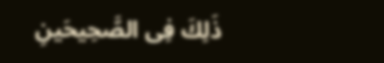ذَلِكَ فِى الصَّحِيحَينِ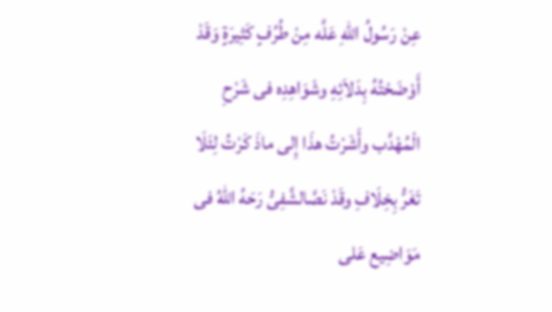عِنْ رَسُولُ اللهِ عَلَّه مِنْ طُرُفٍ كَثِيرَةٍ وَقَدْ أَوْضَحْتُهُ بِدَلاَئِهِ وشَوَاهِدِه فى شَرْحِ الْمُهْدَّب وأَشَرْتُ هذَا إِلى ماذَ كَرْتُ لِئَلَا تَغَرُّ بِخِلَافِ وقَدْ نَصَّالشَّفِىُّ رَحَهُ اللهُ فى مَوَاضِيع عَلى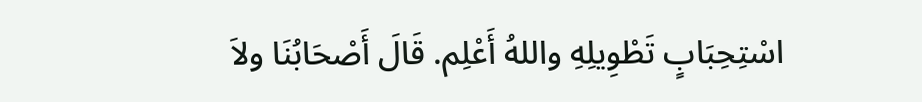اسْتِحِبَابٍ تَطْوِيلِهِ واللهُ أَعْلِم. قَالَ أَصْحَابُنَا ولاَ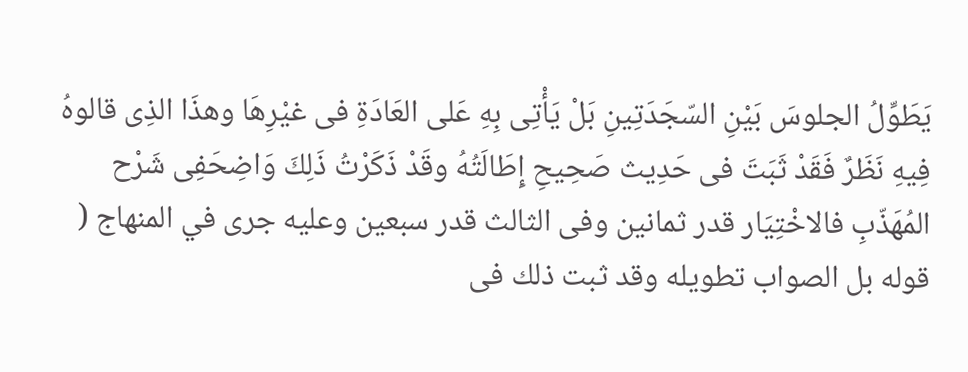يَطَوِّلُ الجلوسَ بَيْنِ السّجَدَتِينِ بَلْ يَأْتِى بِهِ عَلى العَادَةِ فى غيْرِهَا وهذَا الذِى قالوهُ فِيهِ نَظَرٌ فَقَدْ ثَبَتَ فى حَدِيث صَحِيحِ إِطَالَتُهُ وقَدْ ذَكَرْتُ ذَلِكَ وَاضِحَفِى شَرْح المُهَذّبِ فالاخْتِيَار قدر ثمانين وفى الثالث قدر سبعين وعليه جرى في المنهاج ( قوله بل الصواب تطويله وقد ثبت ذلك فى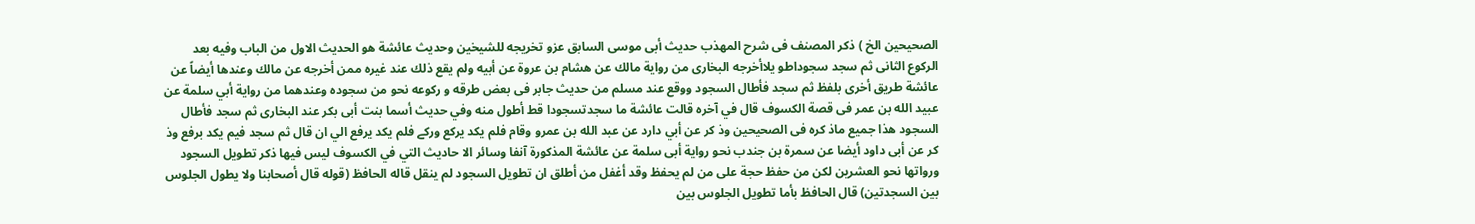الصحيحين الخ ) ذكر المصنف فى شرح المهذب حديث أبى موسى السابق عزو تخريجه للشيخين وحديث عائشة هو الحديث الاول من الباب وفيه بعد الركوع الثانى ثم سجد سجوداطو يلاأخرجه البخارى من رواية مالك عن هشام بن عروة عن أبيه ولم يقع ذلك عند غيره ممن أخرجه عن مالك وعندها أيضاً عن عائشة طريق أخرى بلفظ ثم سجد فأطال السجود ووقع عند مسلم من حديث جابر فى بعض طرقه و ركوعه نحو من سجوده وعندهما من رواية أبي سلمة عن عبيد الله بن عمر فى قصة الكسوف قال في آخره قالت عائشة ما سجدتسجودا قط أطول منه وفي حديث أسما بنت أبى بكر عند البخارى ثم سجد فأطال السجود هذا جمیع ماذ کره فی الصحیحین وذ کر عن أبي دارد عن عبد الله بن عمرو وقام فلم یکد یرکع ورکے فلم یکد یرفع الي ان قال ثم سجد فیم یکد برفع وذ کر عن أبى داود أيضا عن سمرة بن جندب نحو رواية أبى سلمة عن عائشة المذكورة آنفا وسائر الا حاديث التي في الكسوف ليس فيها ذكر تطويل السجود ورواتها نحو العشرين لكن من حفظ حجة على من لم يحفظ وقد أغفل من أطلق ان تطويل السجود لم ينقل قاله الحافظ (قوله قال أصحابنا ولا يطول الجلوس بين السجدتين) قال الحافظ بأما تطويل الجلوس بين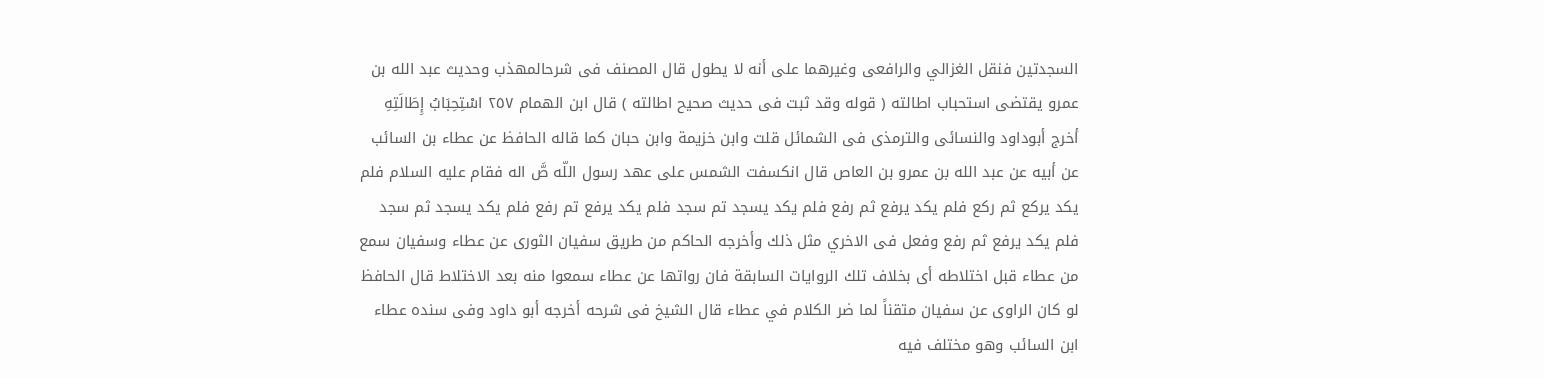السجدتين فنقل الغزالي والرافعى وغيرهما على أنه لا يطول قال المصنف فى شرحالمهذب وحديث عبد الله بن عمرو يقتضى استحباب اطالته ( قوله وقد ثبت فى حديث صحيح اطالته ) قال ابن الهمام ٢٥٧ اسْتِحِبَابُ إِطَالَتِهِ أخرج أبوداود والنسائى والترمذى فى الشمائل قلت وابن خزيمة وابن حبان كما قاله الحافظ عن عطاء بن السائب عن أبيه عن عبد الله بن عمرو بن العاص قال انكسفت الشمس على عهد رسول اللّه صَّ اله فقام عليه السلام فلم يكد يركع ثم رکع فلم یکد یرفع ثم رفع فلم یکد یسجد تم سجد فلم یکد یرفع تم رفع فلم یکد يسجد ثم سجد فلم يكد يرفع ثم رفع وفعل فى الاخري مثل ذلك وأخرجه الحاكم من طريق سفيان الثورى عن عطاء وسفيان سمع من عطاء قبل اختلاطه أى بخلاف تلك الروايات السابقة فان رواتها عن عطاء سمعوا منه بعد الاختلاط قال الحافظ لو كان الراوى عن سفيان متقناً لما ضر الكلام في عطاء قال الشيخ فى شرحه أخرجه أبو داود وفى سنده عطاء ابن السائب وهو مختلف فيه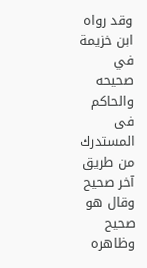وقد رواه ابن خزيمة في صحيحه والحاكم فى المستدرك من طريق آخر صحيح وقال هو صحيح وظاهره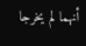أنهما لم يخرجا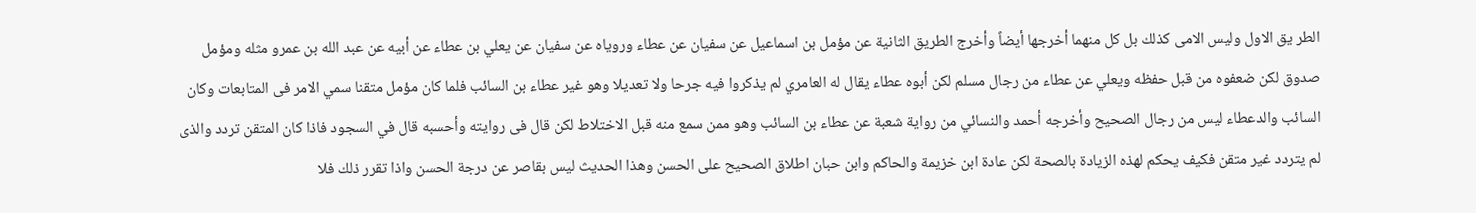الطر یق الاول وليس الامی کذلك بل كل منهما أخرجها أيضاً وأخرج الطريق الثانية عن مؤمل بن اسماعيل عن سفيان عن عطاء وروياه عن سفيان عن يعلي بن عطاء عن أبيه عن عبد الله بن عمرو مثله ومؤمل صدوق لكن ضعفوه من قبل حفظه ويعلي عن عطاء من رجال مسلم لكن أبوه عطاء يقال له العامري لم يذكروا فيه جرحا ولا تعديلا وهو غير عطاء بن السائب فلما كان مؤمل متقنا سمي الامر فى المتابعات وكان السائب والدعطاء ليس من رجال الصحيح وأخرجه أحمد والنسائي من رواية شعبة عن عطاء بن السائب وهو ممن سمع منه قبل الاختلاط لكن قال فى روايته وأحسبه قال في السجود فاذا كان المتقن تردد والذى لم يتردد غير متقن فكيف يحكم لهذه الزيادة بالصحة لكن عادة ابن خزيمة والحاكم وابن حبان اطلاق الصحيح على الحسن وهذا الحديث ليس بقاصر عن درجة الحسن واذا تقرر ذلك فلا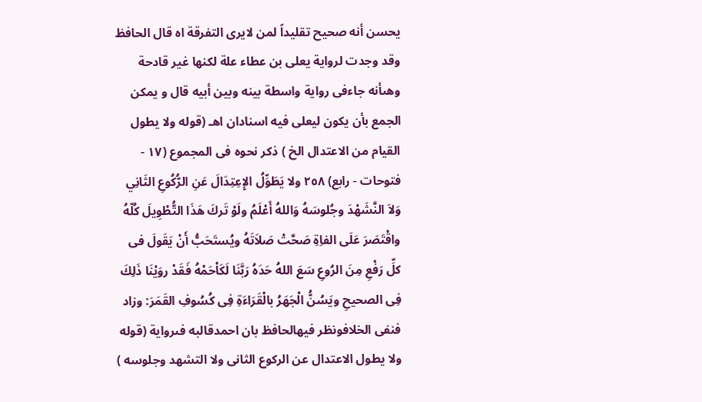يحسن أنه صحيح تقليداً لمن لايرى التفرقة اه قال الحافظ وقد وجدت لرواية يعلى بن عطاء علة لكنها غير قادحة وهىأنه جاءفى رواية واسطة بينه وبين أبيه قال و يمكن الجمع بأن يكون ليعلى فيه اسنادان اهـ (قوله ولا يطول القيام من الاعتدال الخ ) ذكر نحوه فى المجموع (١٧ - فتوحات - رابع) ٢٥٨ ولا يَطَوِّلُ الإِعِتِدَالَ عَنِ الرُّكُوعِ الثَانِي وَلاَ النَّشَهْدَ وجُلوسَهُ وَاللهُ أَعْلَمُ ولَوْ تَركَ هَذَا التُّطْوِيلَ كُلّهُ واقْتَصَرَ عَلَى الفاِةِ صَحَّتْ صَلاَتَهُ ويُستَحَبُّ أَنْ يَقَولَ فى كلِّ رَفْعِ مِنَ الرُوعِ سَعَ اللهُ حَدَهُ رَبَّنَا لَكَاْحَمْهُ فَقَدْ روَيْنَا ذَلِكَ فِى الصحيحِ ويَسُنُّ الْجَهَرُ بالْقَرَاءَةِ فِى كُسُوفِ القَمَرَ: وزاد فنفى الخلافونظر فيهالحافظ بان احمدقالبه فىرواية (قوله ولا يطول الاعتدال عن الركوع الثانى ولا التشهد وجلوسه )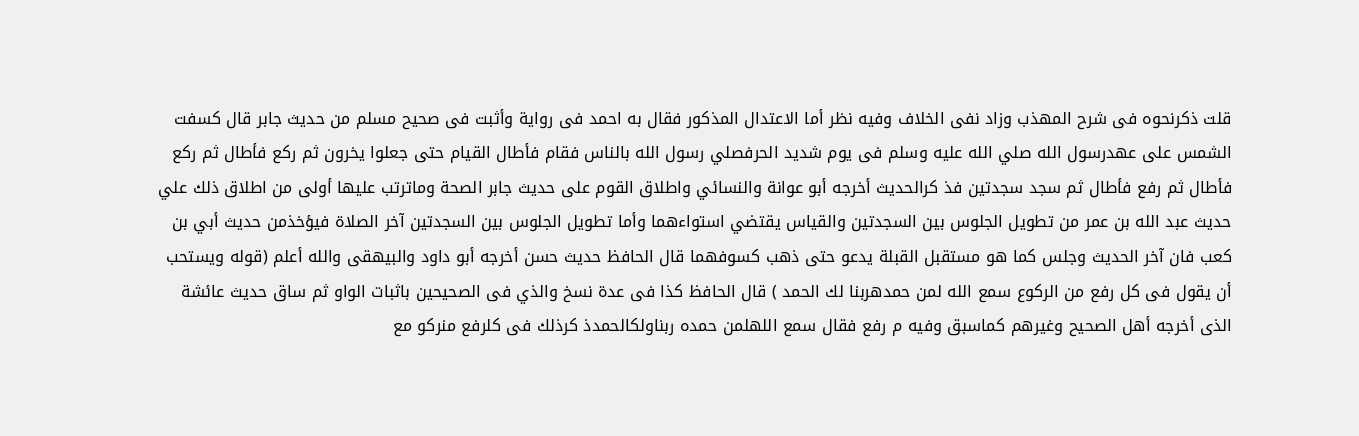قلت ذكرنحوه فى شرح المهذب وزاد نفى الخلاف وفيه نظر أما الاعتدال المذكور فقال به احمد فى رواية وأثبت فى صحيح مسلم من حديث جابر قال كسفت الشمس على عهدرسول الله صلي الله عليه وسلم فى يوم شديد الحرفصلي رسول الله بالناس فقام فأطال القيام حتى جعلوا يخرون ثم ركع فأطال ثم ركع فأطال ثم رفع فأطال ثم سجد سجدتين فذ كرالحديث أخرجه أبو عوانة والنسائي واطلاق القوم على حديث جابر الصحة وماترتب عليها أولى من اطلاق ذلك علي حديث عبد الله بن عمر من تطويل الجلوس بين السجدتين والقياس يقتضي استواءهما وأما تطويل الجلوس بين السجدتين آخر الصلاة فيؤخذمن حديث أبي بن كعب فان آخر الحديث وجلس كما هو مستقبل القبلة يدعو حتى ذهب کسوفهما قال الحافظ حديث حسن أخرجه أبو داود والبيهقى والله أعلم (قوله ويستحب أن يقول فى كل رفع من الركوع سمع الله لمن حمدهربنا لك الحمد ) قال الحافظ كذا فى عدة نسخ والذي فى الصحيحين باثبات الواو ثم ساق حديث عائشة الذى أخرجه أهل الصحيح وغيرهم كماسبق وفيه م رفع فقال سمع اللهلمن حمده ربناولكالحمدذ کرذلك فی کلرفع منرکو مع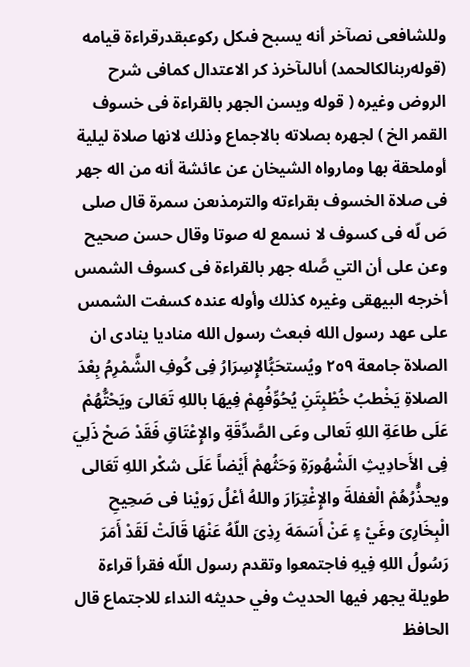وللشافعى نصآخر أنه يسبح فىكل ركوعبقدرقراءة قيامه (قولەربنالكالحمد) أىالىآخرذ کر الاعتدال كمافى شرح الروض وغيره ( قوله ويسن الجهر بالقراءة فى خسوف القمر الخ ) لجهره بصلاته بالاجماع وذلك لانها صلاة ليلية أوملحقة بها ومارواه الشيخان عن عائشة أنه من اله جهر فى صلاة الخسوف بقراءته والترمذىعن سمرة قال صلى صَ لّه فى كسوف لا نسمع له صوتا وقال حسن صحيح وعن على أن التي صَّله جهر بالقراءة فى كسوف الشمس أخرجه البيهقى وغيره كذلك وأوله عنده كسفت الشمس على عهد رسول الله فبعث رسول الله مناديا ينادى ان الصلاة جامعة ٢٥٩ ويُستحَبُّالإِسِرَارُ فِى كُوفِ الشَّمْرِمُ بِعْدَ الصلاةِ يَخْطبُ خُطْبِتَنِ يُحُوِّفُهِمْ فِيهَا باللهِ تَعَالىَ ويَحْتُّهُمْ عَلَى طاعَةِ اللهِ تَعالى وعَى الصَّدِّقَةِ والإِعْتَاقِ فَقَدْ صَحْ ذَلِيَ فِى الأَحادِيثِ الَشْهُورَةِ وَحَثُهمْ أَيْضاً عَلَى شكْر اللهِ تَعَالى ويحذُّرُهُمْ الْغفلةَ والإِغْتِرَارَ واللهُ أعْلُ رَويْنا فى صَحِيحِ الْبِخَارِىَ وغَيْ ءٍ عَنْ أَسَمَهَ رِذِىَ اللّهُ عَنْهَا قَالَتْ لَقَدْ أَمَرَ رَسُولُ اللهِ فِيهِ فاجتمعوا وتقدم رسول اللّه فقرأ قراءة طويلة يجهر فيها الحديث وفي حديثه النداء للاجتماع قال الحافظ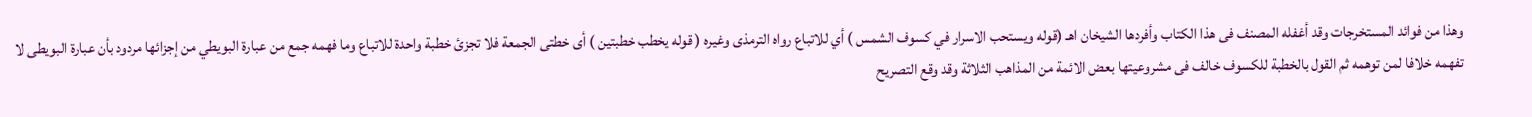وهذا من فوائد المستخرجات وقد أغفله المصنف فى هذا الكتاب وأفردها الشيخان اهـ (قوله ويستحب الاسرار في كسوف الشمس ) أي للاتباع رواه الترمذى وغيره ( قوله يخطب خطبتين ) أى خطتی الجمعة فلا تجزئ خطبة واحدة للاتباع وما فهمه جمع من عبارة البويطي من إجزائها مردود بأن عبارة البويطى لا تفهمه خلافا لمن توهمه ثم القول بالخطبة للكسوف خالف فى مشروعيتها بعض الائمة من المذاهب الثلاثة وقد وقع التصريح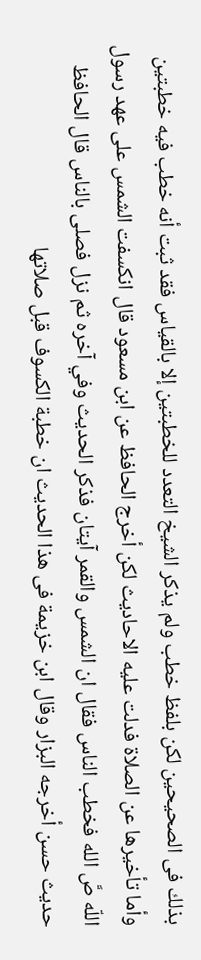بذلك فى الصحيحين لكن بلفظ خطب ولم يذكر الشيخ التعدد للخطبتين إلا بالقياس فقد ثبت أنه خطب فيه خطبتين وأما تأخيرها عن الصلاة فدلت عليه الاحاديث لكن أخرج الحافظ عن ابن مسعود قال انكسفت الشمس على عهد رسول اللّه صَّ الله فخطب الناس فقال ان الشمس والقمر آيتان فذكر الحديث وفي آخره ثم نزل فصلى بالناس قال الحافظ حديث حسن أخرجه البزار وقال ابن خزيمة فى هذا الحديث ان خطبة الكسوف قبل صلاتها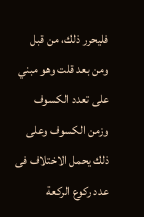فليحرر ذلك، من قبل ومن بعد قلت وهو مبني على تعدد الكسوف وزمن الكسوف وعلى ذلك يحمل الاختلاف فى عدد ركوع الركعة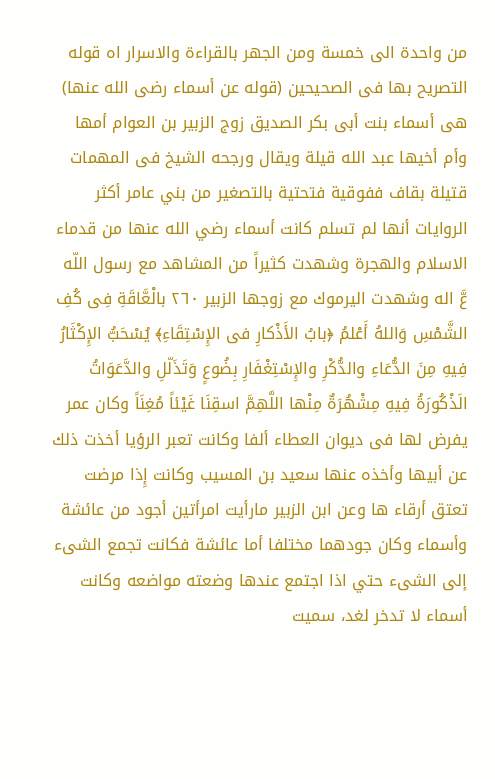من واحدة الى خمسة ومن الجهر بالقراءة والاسرار اه قوله التصريح بها فى الصحيحين (قوله عن أسماء رضى الله عنها) هى أسماء بنت أبى بكر الصديق زوج الزبير بن العوام أمها وأم أخيها عبد الله قيلة ويقال ورجحه الشيخ فى المهمات قتيلة بقاف ففوقية فتحتية بالتصغير من بني عامر أكثر الروايات أنها لم تسلم كانت أسماء رضي الله عنها من قدماء الاسلام والهجرة وشهدت كثيراً من المشاهد مع رسول اللّه عَّ اله وشهدت اليرموك مع زوجها الزبير ٢٦٠ بالْعَّاقَةِ فِى كُفِ الشَّمْسِ وَاللهُ أَعْلمُ ﴿بابُ الأَذْكارِ فى الإِسْتِقَاءِ﴾ يُسْحَبُّ الإِكْثَارُ فِيهِ مِنَ الدُّعَاءِ والدُّكْرِ والإِسْتِغْفَارِ بِضُوعٍ وَتَذَلّلِ والدَّعَوَاتُ الَذْكُورَةُ فِيهِ مِشْهُرَةٌ مِنْها اللَّهِمَّ اسقِنَا غَيْئاً مُغِنَاً وكان عمر يفرض لها فى ديوان العطاء ألفا وكانت تعبر الرؤيا أخذت ذلك عن أبيها وأخذه عنها سعيد بن المسيب وكانت إِذا مرضت تعتق أرقاء ها وعن ابن الزبير مارأيت امرأتين أجود من عائشة وأسماء وكان جودهما مختلفا أما عائشة فكانت تجمع الشىء إلى الشىء حتي اذا اجتمع عندها وضعته مواضعه وكانت أسماء لا تدخر لغد، سميت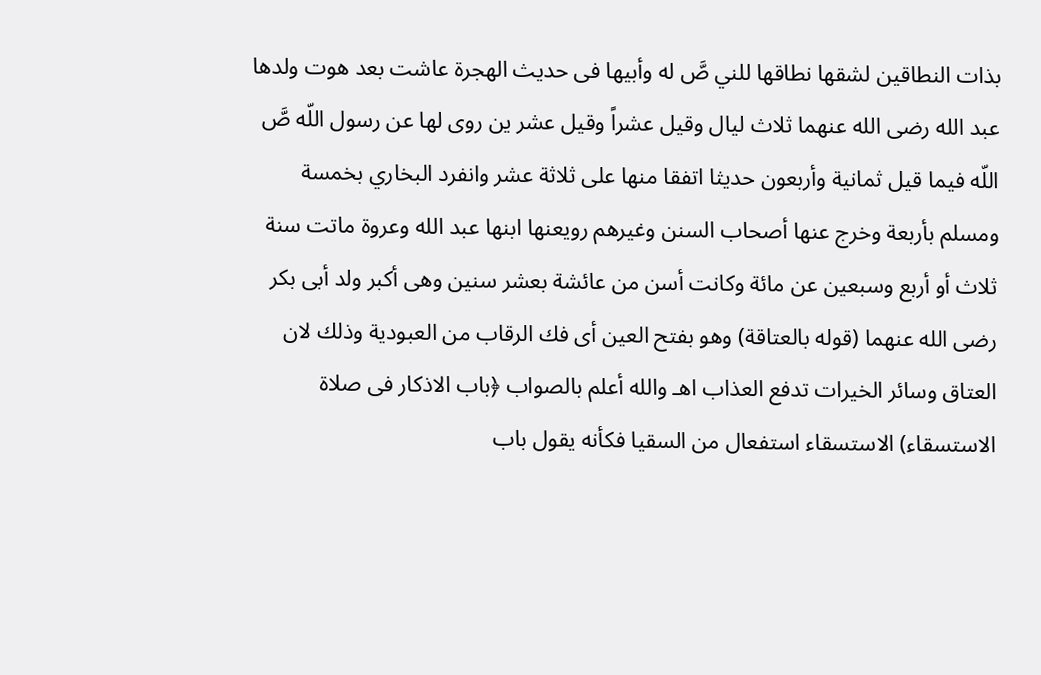بذات النطاقين لشقها نطاقها للني صَّ له وأبيها فى حديث الهجرة عاشت بعد هوت ولدها عبد الله رضى الله عنهما ثلاث ليال وقيل عشراً وقيل عشر ین روی لها عن رسول اللّه صَّ اللّه فيما قيل ثمانية وأربعون حديثا اتفقا منها على ثلاثة عشر وانفرد البخاري بخمسة ومسلم بأربعة وخرج عنها أصحاب السنن وغيرهم رويعنها ابنها عبد الله وعروة ماتت سنة ثلاث أو أربع وسبعين عن مائة وكانت أسن من عائشة بعشر سنين وهى أكبر ولد أبى بكر رضى الله عنهما (قوله بالعتاقة) وهو بفتح العين أى فك الرقاب من العبودية وذلك لان العتاق وسائر الخيرات تدفع العذاب اهـ والله أعلم بالصواب ﴿باب الاذكار فى صلاة الاستسقاء) الاستسقاء استفعال من السقيا فكأنه يقول باب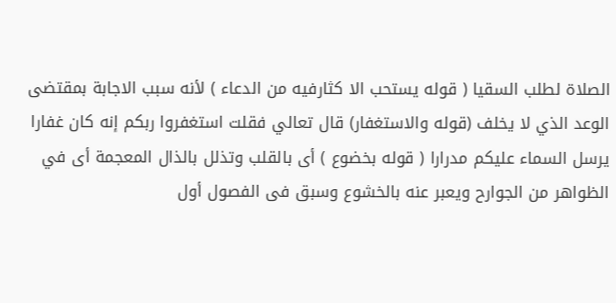الصلاة لطلب السقيا ( قوله يستحب الا كثارفيه من الدعاء ) لأنه سبب الاجابة بمقتضى الوعد الذي لا يخلف (قوله والاستغفار) قال تعالي فقلت استغفروا ربكم إنه كان غفارا يرسل السماء عليكم مدرارا ( قوله بخضوع ) أى بالقلب وتذلل بالذال المعجمة أى في الظواهر من الجوارح ويعبر عنه بالخشوع وسبق فى الفصول أول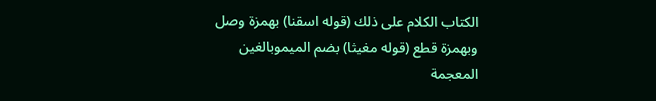الكتاب الكلام على ذلك (قوله اسقنا) بهمزة وصل وبهمزة قطع (قوله مغيثا) بضم الميموبالغين المعجمة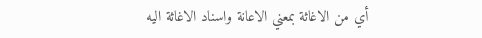أي من الاغاثة بمعني الاعانة واسناد الاغاثة اليه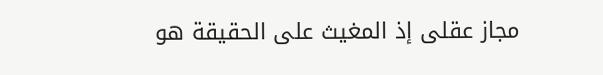مجاز عقلى إذ المغيث على الحقيقة هو